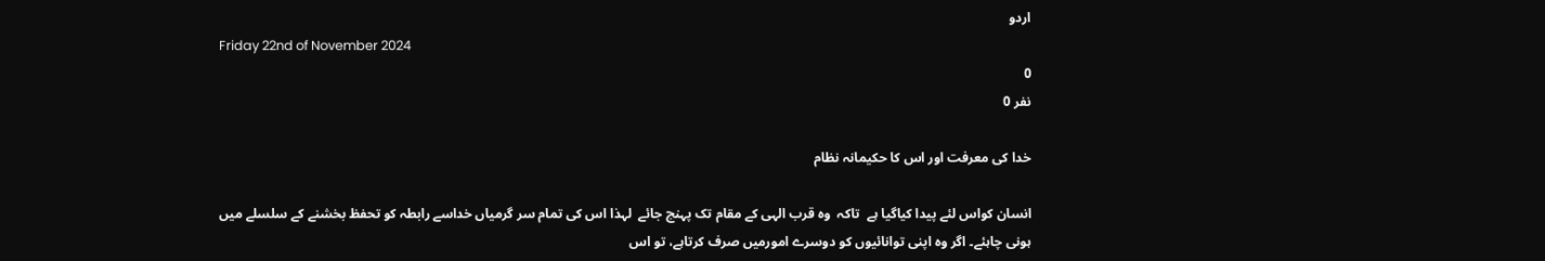اردو
Friday 22nd of November 2024
0
نفر 0

خدا کی معرفت اور اس کا حکیمانہ نظام

انسان کواس لئے پیدا کیاگیا ہے  تاکہ  وہ قرب الہی کے مقام تک پہنچ جائے  لہذا اس کی تمام سر گرمیاں خداسے رابطہ کو تحفظ بخشنے کے سلسلے میں ہونی چاہئے۔ اگر وہ اپنی توانائیوں کو دوسرے امورمیں صرف کرتاہے، تو اس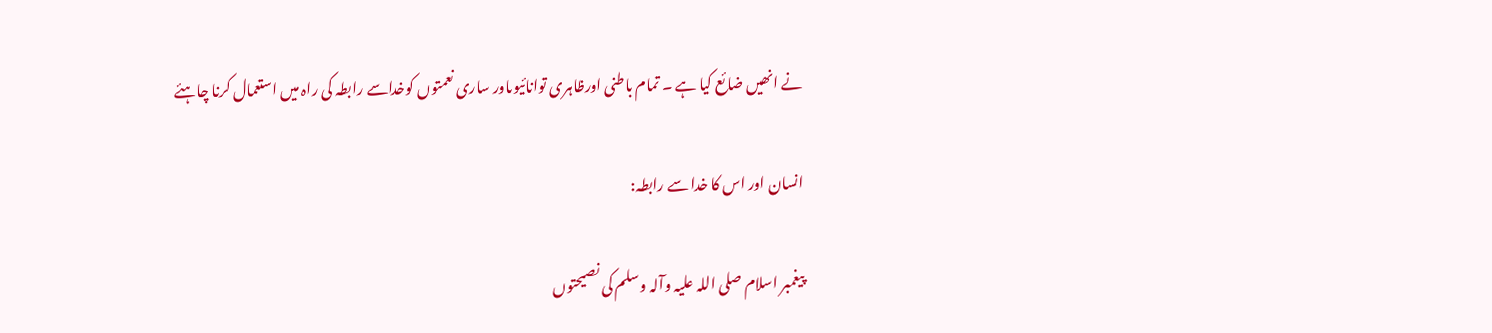نے انھیں ضائع کیا ہے ۔ تمام باطنی اورظاہری توانائیوںاور ساری نعمتوں کوخداسے رابطہ کی راہ میں استعمال کرنا چاہئے

انسان اور اس کا خدا سے رابطہ:

پیغمبر اسلام صلی اللہ علیہ وآلہ وسلم کی نصیحتوں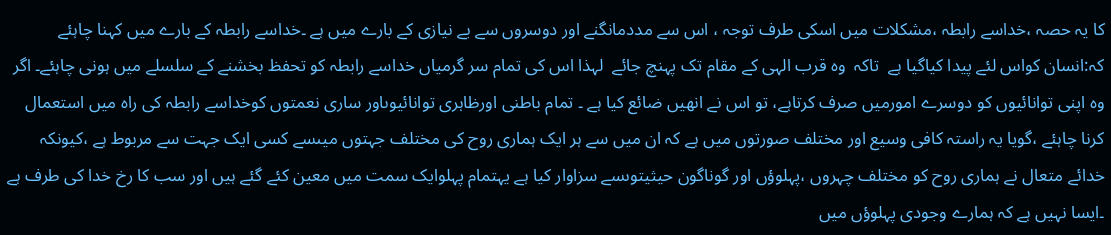کا یہ حصہ ،خداسے رابطہ ،مشکلات میں اسکی طرف توجہ ، اس سے مددمانگنے اور دوسروں سے بے نیازی کے بارے میں ہے ۔خداسے رابطہ کے بارے میں کہنا چاہئے کہ:انسان کواس لئے پیدا کیاگیا ہے  تاکہ  وہ قرب الہی کے مقام تک پہنچ جائے  لہذا اس کی تمام سر گرمیاں خداسے رابطہ کو تحفظ بخشنے کے سلسلے میں ہونی چاہئے۔ اگر وہ اپنی توانائیوں کو دوسرے امورمیں صرف کرتاہے، تو اس نے انھیں ضائع کیا ہے ۔ تمام باطنی اورظاہری توانائیوںاور ساری نعمتوں کوخداسے رابطہ کی راہ میں استعمال کرنا چاہئے ،گویا یہ راستہ کافی وسیع اور مختلف صورتوں میں ہے کہ ان میں سے ہر ایک ہماری روح کی مختلف جہتوں میںسے کسی ایک جہت سے مربوط ہے ،کیونکہ خدائے متعال نے ہماری روح کو مختلف چہروں ،پہلوؤں اور گوناگون حیثیتوںسے سزاوار کیا ہے یہتمام پہلوایک سمت میں معین کئے گئے ہیں اور سب کا رخ خدا کی طرف ہے ۔ایسا نہیں ہے کہ ہمارے وجودی پہلوؤں میں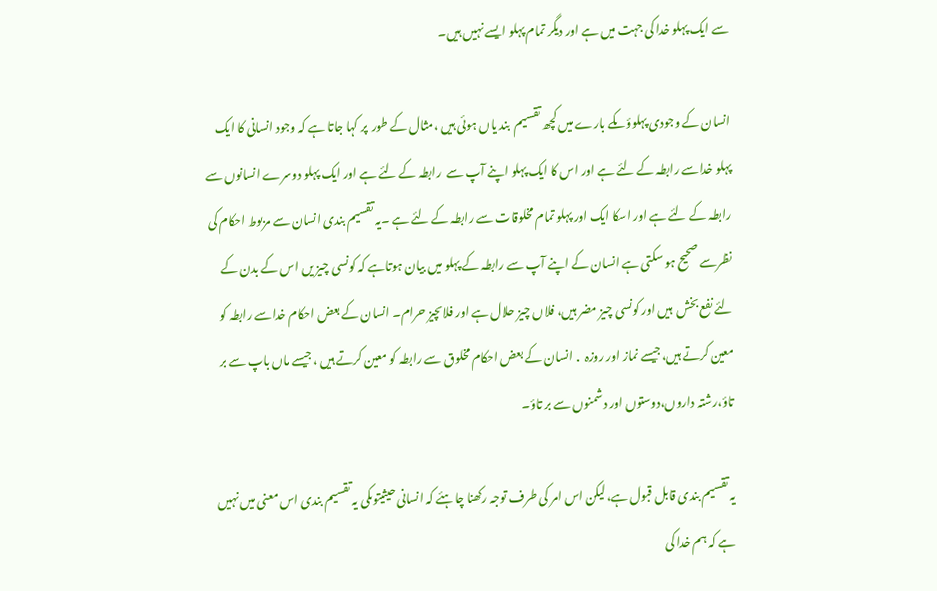سے ایک پہلو خدا کی جہت میں ہے اور دیگر تمام پہلو ایسے نہیں ہیں۔

انسان کے وجودی پہلوؤںکے بارے میں کچھ تقسیم  بند یاں ہوئی ہیں ،مثال کے طور  پر کہا جاتا ہے کہ وجود انسانی کا ایک پہلو خداسے رابطہ کے لئے ہے اور اس کا ایک پہلو اپنے آپ سے  رابطہ کے لئے ہے اور ایک پہلو دوسرے انسانوں سے رابطہ کے لئے ہے اور اسکا ایک اور پہلو تمام مخلوقات سے رابطہ کے لئے ہے ۔یہ تقسیم بندی انسان سے مربوط احکام کی نظرسے صحیح ہو سکتی ہے انسان کے اپنے آپ سے رابطہ کے پہلو میں بیان ہوتاہے کہ کونسی چیز یں اس کے بدن کے لئے نفع بخش  ہیں اور کونسی چیز مضر ہیں، فلاں چیز حلال ہے اور فلاںچیز حرام۔ انسان کے بعض احکام خداسے رابطہ کو معین کرتے ہیں،جیسے نماز اور روزہ ․ انسان کے بعض احکام مخلوق سے رابطہ کو معین کرتے ہیں ،جیسے ماں باپ سے بر تاؤ،رشتہ داروں،دوستوں اور دشمنوں سے بر تاؤ۔

یہ تقسیم بندی قابل قبول ہے،لیکن اس امر کی طرف توجہ رکھنا چاہئے کہ انسانی حیثیتوںکی یہ تقسیم بندی اس معنی میں نہیں ہے کہ ہم خدا کی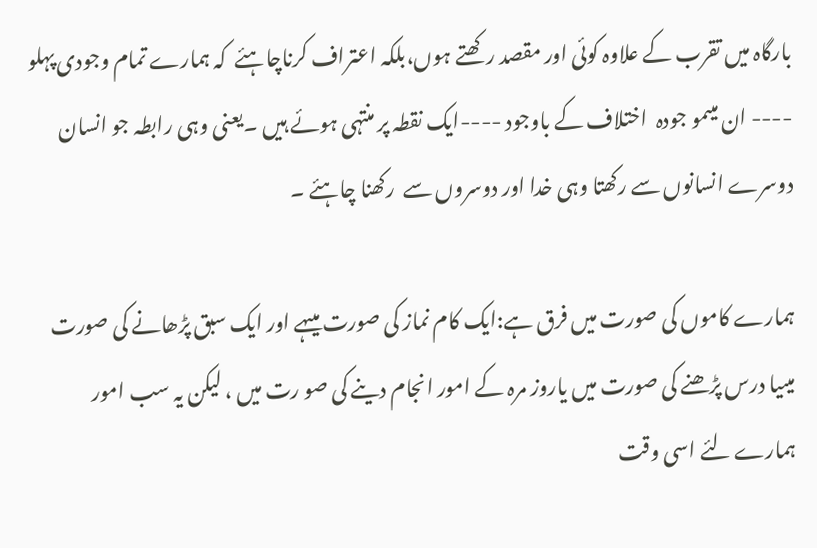بارگاہ میں تقرب کے علاوہ کوئی اور مقصد رکھتے ہوں،بلکہ اعتراف کرناچاہئے  کہ ہمارے تمام وجودی پہلو  ---- ان میںمو جودہ  اختلاف کے باوجود ----ایک نقطہ پر منتہی ہوئے ہیں ۔یعنی وہی رابطہ جو انسان دوسرے انسانوں سے رکھتا وہی خدا اور دوسروں سے  رکھنا چاہئے ۔

ہمارے کاموں کی صورت میں فرق ہے:ایک کام نماز کی صورت میںہے اور ایک سبق پڑھانے کی صورت میںیا درس پڑھنے کی صورت میں یاروز مرہ کے امور انجام دینے کی صو رت میں ، لیکن یہ سب امور ہمارے لئے اسی وقت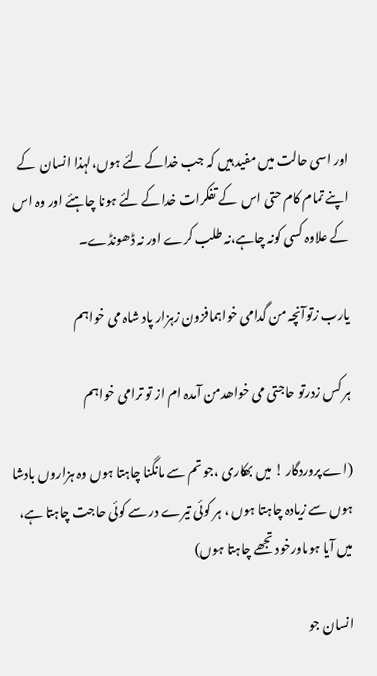اور اسی حالت میں مفید ہیں کہ جب خداکے لئے ہوں،لہذا انسان  کے اپنے تمام کام حتی اس  کے تفکرات خدا کے لئے ہونا چاہئے اور وہ اس کے علاوہ کسی کونہ چاہے،نہ طلب کرے اور نہ ڈھونڈے۔

یارب زتوآنچہ من گدامی خواہمافزون زہزار پاد شاہ می خواہم

ہر کس زدرتو حاجتی می خواھدمن آمدہ ام از تو ترامی خواہم

(اے پروردگار ! میں بھکاری ،جو تم سے مانگنا چاہتا ہوں وہ ہزاروں بادشا ہوں سے زیادہ چاہتا ہوں ، ہر کوئی تیرے در سے کوئی حاجت چاہتا ہے، میں آیا ہوںاورخود تجھے چاہتا ہوں)

انسان جو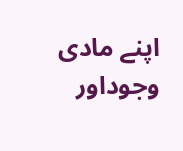اپنے مادی وجوداور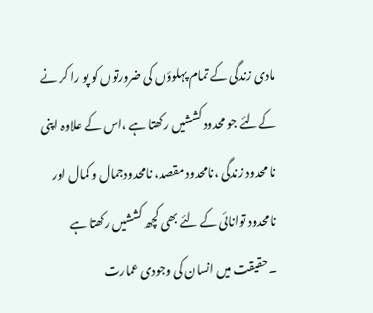مادی زندگی کے تمام پہلوؤں کی ضرورتوں کو پو را کر نے کےلئے جو محدود کششیں رکھتا ہے ،اس کے علاوہ اپنی نا محدود زندگی ،نامحدود مقصد، نامحدودجمال و کمال اور نامحدود توانائی کے لئے بھی کچھ کششیں رکھتا ہے ۔حقیقت میں انسان کی وجودی عمارت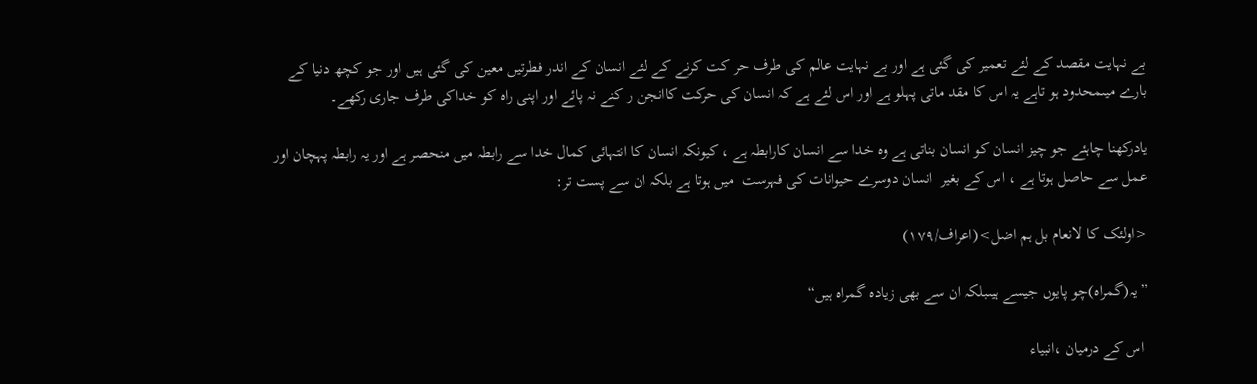بے نہایت مقصد کے لئے تعمیر کی گئی ہے اور بے نہایت عالم کی طرف حر کت کرنے کے لئے انسان کے اندر فطرتیں معین کی گئی ہیں اور جو کچھ دنیا کے بارے میںمحدود ہو تاہے یہ اس کا مقد ماتی پہلو ہے اور اس لئے ہے کہ انسان کی حرکت کاانجن ر کنے نہ پائے اور اپنی راہ کو خداکی طرف جاری رکھے۔

یادرکھنا چاہئے جو چیز انسان کو انسان بناتی ہے وہ خدا سے انسان کارابطہ ہے ، کیونکہ انسان کا انتہائی کمال خدا سے رابطہ میں منحصر ہے اور یہ رابطہ پہچان اور عمل سے حاصل ہوتا ہے ، اس کے بغیر  انسان دوسرے حیوانات کی فہرست  میں ہوتا ہے بلکہ ان سے پست تر:

<اولئک کا لانعام بل ہم اضل>(اعراف/۱۷۹)

”یہ(گمراہ)چو پایوں جیسے ہیںبلکہ ان سے بھی زیادہ گمراہ ہیں“

 اس کے درمیان ،انبیاء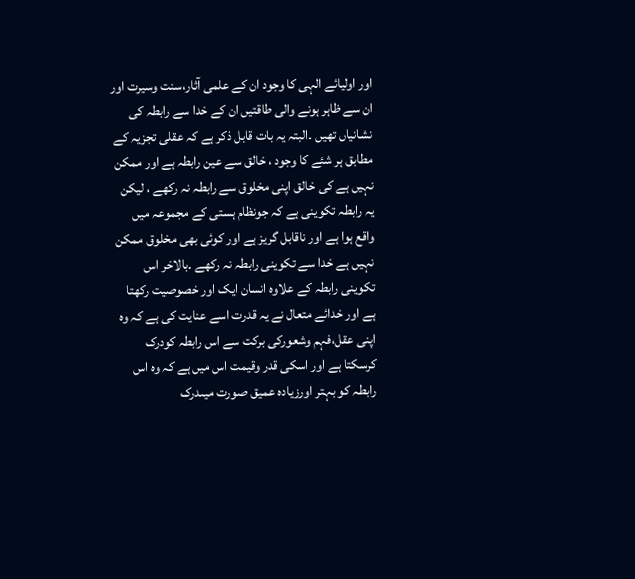اور اولیائے الہی کا وجود ان کے علمی آثار،سنت وسیرت اور ان سے ظاہر ہونے والی طاقتیں ان کے خدا سے رابطہ کی نشانیاں تھیں ۔البتہ یہ بات قابل ذکر ہے کہ عقلی تجزیہ کے مطابق ہر شئے کا وجود ، خالق سے عین رابطہ ہے اور ممکن نہیں ہے کی خالق اپنی مخلوق سے رابطہ نہ رکھے ، لیکن یہ رابطہ تکوینی ہے کہ جونظام ہستی کے مجموعہ میں واقع ہوا ہے اور ناقابل گریز ہے اور کوئی بھی مخلوق ممکن نہیں ہے خدا سے تکوینی رابطہ نہ رکھے ۔بالاخر اس تکوینی رابطہ کے علاوہ انسان ایک اور خصوصیت رکھتا ہے اور خدائے متعال نے یہ قدرت اسے عنایت کی ہے کہ وہ اپنی عقل،فہم وشعورکی برکت سے اس رابطہ کودرک کرسکتا ہے اور اسکی قدر وقیمت اس میں ہے کہ وہ اس رابطہ کو بہتر اورزیادہ عمیق صورت میںدرک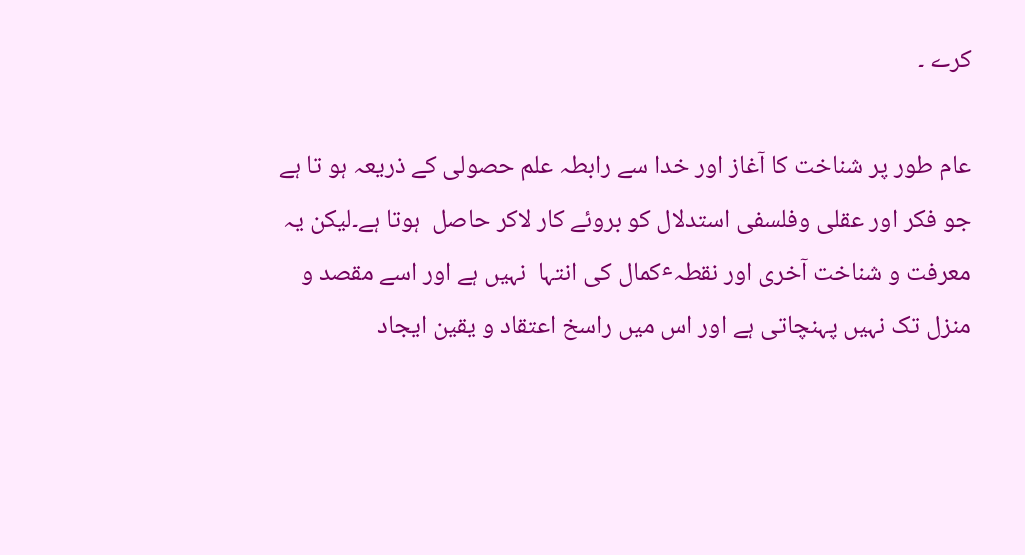کرے ۔

عام طور پر شناخت کا آغاز اور خدا سے رابطہ علم حصولی کے ذریعہ ہو تا ہے جو فکر اور عقلی وفلسفی استدلال کو بروئے کار لاکر حاصل  ہوتا ہے۔لیکن یہ معرفت و شناخت آخری اور نقطہٴکمال کی انتہا  نہیں ہے اور اسے مقصد و منزل تک نہیں پہنچاتی ہے اور اس میں راسخ اعتقاد و یقین ایجاد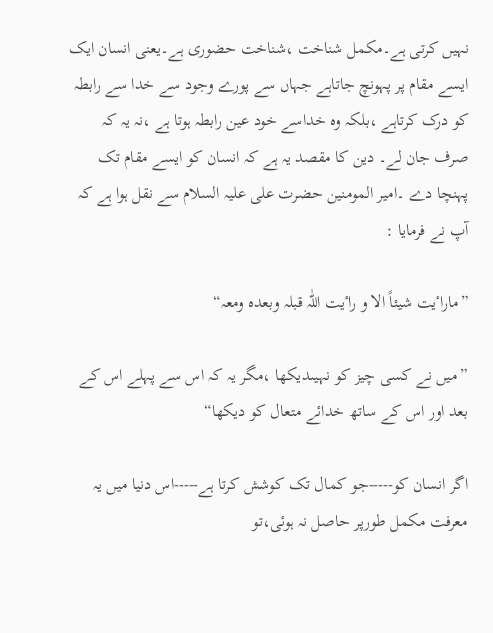نہیں کرتی ہے۔مکمل شناخت ،شناخت حضوری ہے۔یعنی انسان ایک ایسے مقام پر پہونچ جاتاہے جہاں سے پورے وجود سے خدا سے رابطہ کو درک کرتاہے ،بلکہ وہ خداسے خود عین رابطہ ہوتا ہے ،نہ یہ کہ صرف جان لے۔ دین کا مقصد یہ ہے کہ انسان کو ایسے مقام تک پہنچا دے ۔امیر المومنین حضرت علی علیہ السلام سے نقل ہوا ہے کہ آپ نے فرمایا :

”ماراٴیت شیئاً الا و راٴیت اللّٰہ قبلہ وبعدہ ومعہ“

”میں نے کسی چیز کو نہیںدیکھا ،مگر یہ کہ اس سے پہلے اس کے بعد اور اس کے ساتھ خدائے متعال کو دیکھا“

اگر انسان کو-----جو کمال تک کوشش کرتا ہے-----اس دنیا میں یہ معرفت مکمل طورپر حاصل نہ ہوئی،تو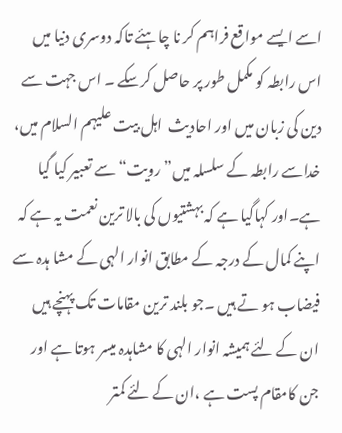اسے ایسے مواقع فراہم کر نا چاہئے تاکہ دوسری دنیا میں اس رابطہ کو مکمل طور پر حاصل کرسکے ۔ اس جہت سے دین کی زبان میں اور احادیث  اہل بیت علیہم السلام میں، خداسے رابطہ کے سلسلہ میں”رویت“ سے تعبیر کیا گیا ہے۔اور کہاگیا ہے کہ بہشتیوں کی بالا ترین نعمت یہ ہے کہ اپنے کمال کے درجہ کے مطابق انوار الہی کے مشا ہدہ سے فیضاب ہو تے ہیں ۔جو بلند ترین مقامات تک پہنچے ہیں ان کے لئے ہمیشہ انوار الہی کا مشاہدہ میسر ہوتا ہے اور جن کامقام پست ہے ،ان کے لئے کمتر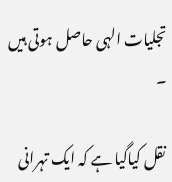تجلیات الہی حاصل ہوتی ہیں ۔

نقل کیاگیا ہے کہ ایک تہرانی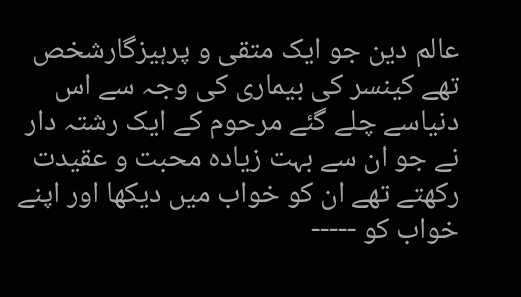عالم دین جو ایک متقی و پرہیزگارشخص تھے کینسر کی بیماری کی وجہ سے اس دنیاسے چلے گئے مرحوم کے ایک رشتہ دار نے جو ان سے بہت زیادہ محبت و عقیدت رکھتے تھے ان کو خواب میں دیکھا اور اپنے خواب کو -----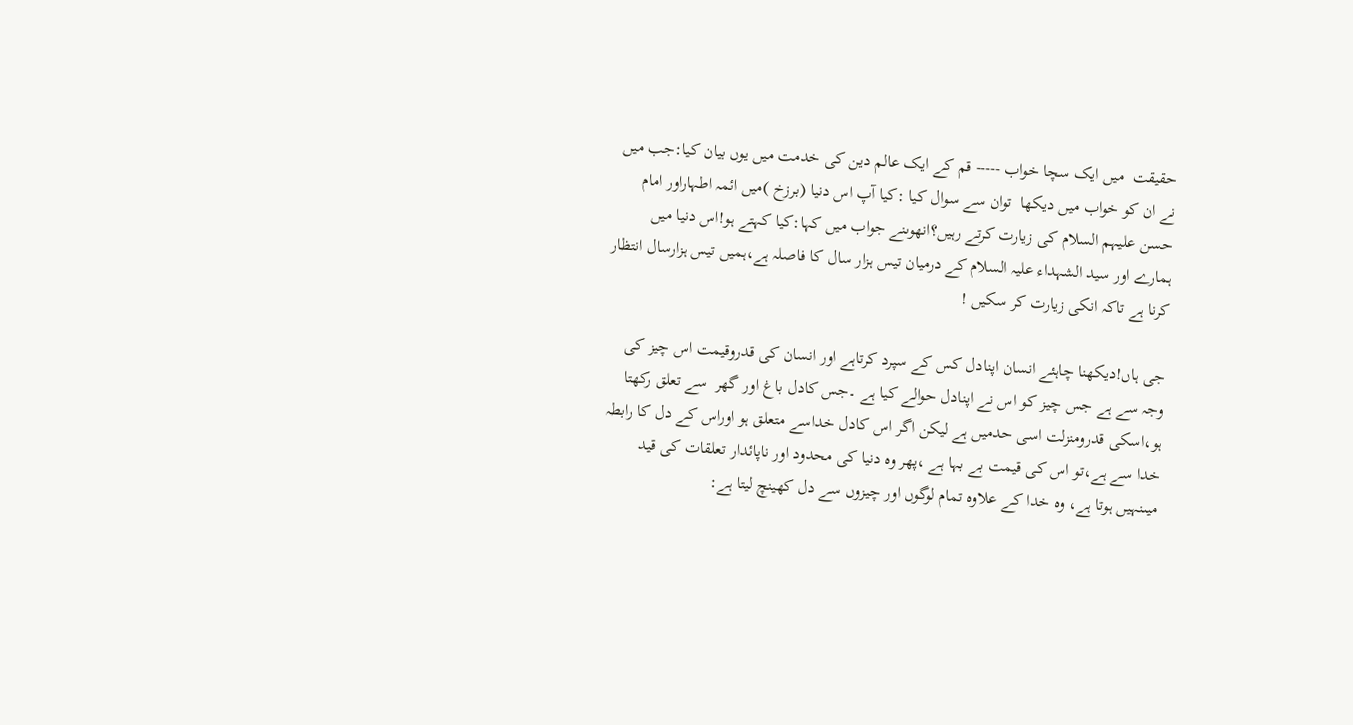حقیقت  میں ایک سچا خواب ----- قم کے ایک عالم دین کی خدمت میں یوں بیان کیا:جب میں نے ان کو خواب میں دیکھا  توان سے سوال کیا :کیا آپ اس دنیا (برزخ )میں ائمہ اطہاراور امام حسن علیہم السلام کی زیارت کرتے رہیں؟انھوںنے جواب میں کہا:کیا کہتے ہو!اس دنیا میں ہمارے اور سید الشہداء علیہ السلام کے درمیان تیس ہزار سال کا فاصلہ ہے،ہمیں تیس ہزارسال انتظار کرنا ہے تاکہ انکی زیارت کر سکیں !

جی ہاں!دیکھنا چاہئے انسان اپنادل کس کے سپرد کرتاہے اور انسان کی قدروقیمت اس چیز کی وجہ سے ہے جس چیز کو اس نے اپنادل حوالے کیا ہے ۔جس کادل باغ اور گھر  سے تعلق رکھتا ہو،اسکی قدرومنزلت اسی حدمیں ہے لیکن اگر اس کادل خداسے متعلق ہو اوراس کے دل کا رابطہ خدا سے ہے،تو اس کی قیمت بے بہا ہے ،پھر وہ دنیا کی محدود اور ناپائدار تعلقات کی قید میںنہیں ہوتا ہے، وہ خدا کے علاوہ تمام لوگوں اور چیزوں سے دل کھینچ لیتا ہے: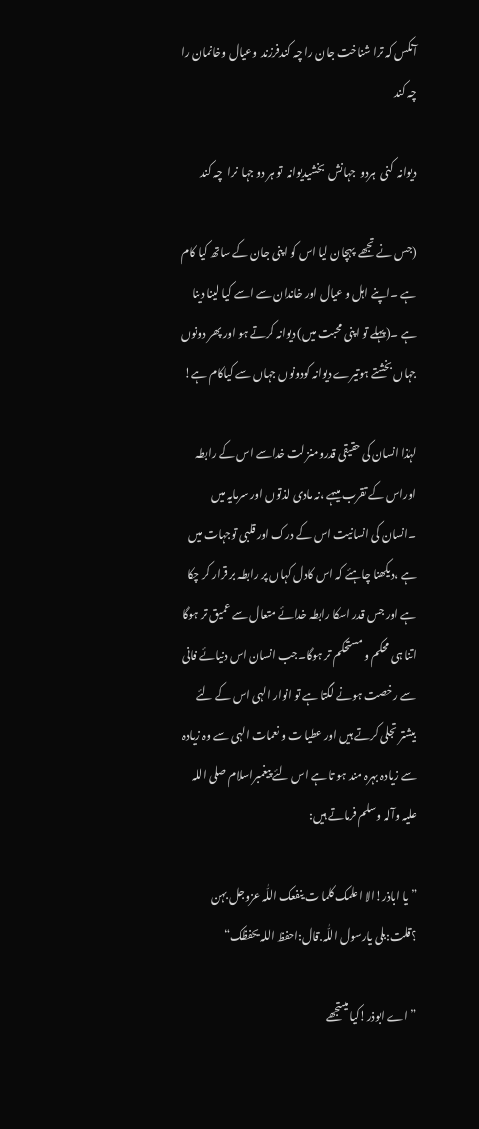آنکس کہ ترا شناخت جان را چہ کندفرزند  وعیال وخانمان را چہ کند

دیوانہ  کنی  ہردو  جہانش  بخشیدیوانہ  تو ہر دو جہا  نرا  چہ کند

(جس نے تجھے  پہچان لیا اس کو اپنی جان کے ساتھ کیا کام ہے ۔اپنے اہل و عیال اور خاندان سے اسے کیا لینا دینا ہے ۔(پہلے تو اپنی محبت میں) دیوانہ کرتے ہو اور پھر دونوں جہاں بخشتے ہوتیرے دیوانہ کودونوں جہاں سے کیاکام ہے!

لہٰذا انسان کی حقیقی قدرومنز لت خداسے اس کے رابطہ اوراس کے تقرب میںہے ،نہ مادی لذتوں اور سرمایہ میں ۔انسان کی انسانیت اس کے درک اور قلبی توجہات میں ہے ،دیکھنا چاہئے کہ اس کادل کہاں پر رابطہ بر قرار کر چکا ہے اور جس قدر اسکا رابطہ خدائے متعال سے عمیق تر ہوگا اتنا ہی محکم و مستحکم تر ہوگا۔جب انسان اس دنیائے فانی سے رخصت ہونے لگتا ہے تو انوار الہی اس کے لئے بیشتر تجلی کرتے ہیں اور عطیا ت و نعمات الہی سے وہ زیادہ سے زیادہ بہرہ مند ہو تا ہے اس لئے پیغمبراسلام صلی اللہ علیہ وآلہ وسلم فرماتے ہیں:

” یا اباذر!الا اعلمک کلما ت ینفعک اللّٰہ عزوجل بہن ؟قلت:بلی یارسول اللّٰہ․قال:احفظ اللہ یحفظک“

”اے ابوذر!کیا میںتجھے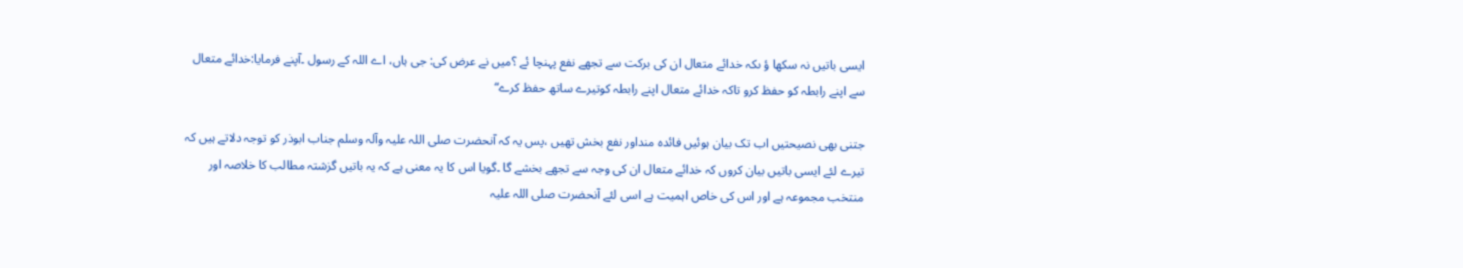ایسی باتیں نہ سکھا ؤ ںکہ خدائے متعال ان کی برکت سے تجھے نفع پہنچا ئے ؟میں نے عرض کی: جی ہاں، اے اللہ کے رسول ۔آپنے فرمایا:خدائے متعال سے اپنے رابطہ کو حفظ کرو تاکہ خدائے متعال اپنے رابطہ کوتیرے ساتھ حفظ کرے“

جتنی بھی نصیحتیں اب تک بیان ہوئیں فائدہ منداور نفع بخش تھیں ،پس یہ کہ آنحضرت صلی اللہ علیہ وآلہ وسلم جناب ابوذر کو توجہ دلاتے ہیں کہ تیرے لئے ایسی باتیں بیان کروں کہ خدائے متعال ان کی وجہ سے تجھے بخشے گا ۔گویا اس کا یہ معنی ہے کہ یہ باتیں گزشتہ مطالب کا خلاصہ اور منتخب مجموعہ ہے اور اس کی خاص اہمیت ہے اسی لئے آنحضرت صلی اللہ علیہ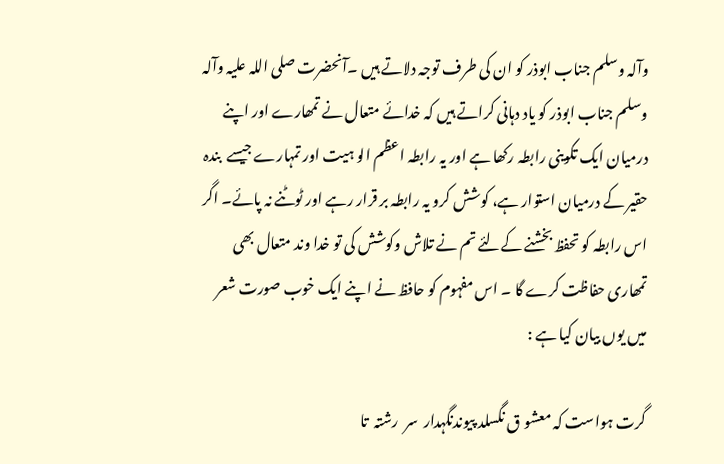وآلہ وسلم جناب ابوذر کو ان کی طرف توجہ دلاتے ہیں ۔آنحضرت صلی اللہ علیہ وآلہ وسلم جناب ابوذر کو یاد دہانی کراتے ہیں کہ خدائے متعال نے تمھارے اور اپنے درمیان ایک تکوینی رابطہ رکھا ہے اور یہ رابطہ اعظم الو ہیت اور تمہارے جیسے  بندہ حقیر کے درمیان استوار ہے، کوشش کرو یہ رابطہ بر قرار رہے اور ٹوٹنے نہ پائے۔ اگر اس رابطہ کو تحفظ بخشنے کےلئے تم نے تلاش وکوشش کی تو خدا وند متعال بھی تمھاری حفاظت کرے گا ۔ اس مفہوم کو حافظ نے اپنے ایک خوب صورت شعر میں یوں بیان کیا ہے :

گرت ہواست کہ معشو ق نگسلد پیوندنگہدار  سر  رشتہ  تا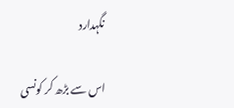نگہدارد

اس سے بڑھ کر کونسی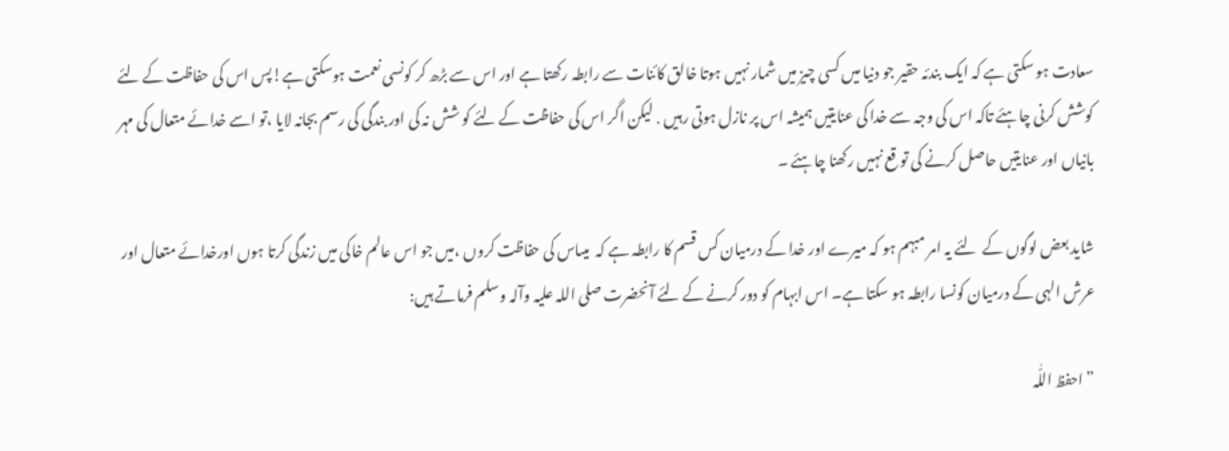سعادت ہو سکتی ہے کہ ایک بندئہ حقیر جو دنیا میں کسی چیز میں شمار نہیں ہوتا خالق کائنات سے رابطہ رکھتا ہے اور اس سے بڑھ کر کونسی نعمت ہوسکتی ہے!پس اس کی حفاظت کے لئے کوشش کرنی چاہئے تاکہ اس کی وجہ سے خدا کی عنایتیں ہمیشہ اس پر نازل ہوتی رہیں ․ لیکن اگر اس کی حفاظت کے لئے کو شش نہ کی اور بندگی کی رسم بجانہ لایا ،تو اسے خدائے متعال کی مہر بانیاں اور عنایتیں حاصل کرنے کی تو قع نہیں رکھنا چاہئے ۔

شاید بعض لوگوں کے  لئے یہ امر مبہم ہو کہ میرے اور خدا کے درمیان کس قسم کا رابطہ ہے کہ  میںاس کی حفاظت کروں ،میں جو اس عالم خاکی میں زندگی کرتا ہوں اورخدائے متعال اور عرش الہی کے درمیان کونسا رابطہ ہو سکتا ہے۔ اس ابہام کو دور کرنے کے لئے آنحضرت صلی اللہ علیہ وآلہ وسلم فرماتے ہیں:

”احفظ اللّٰہ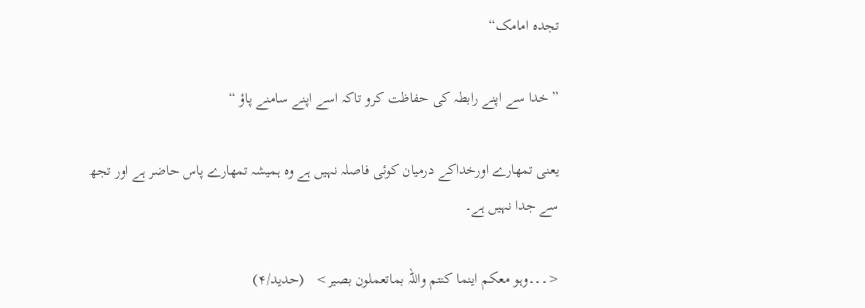تجدہ امامک“

”خدا سے اپنے رابطہ کی حفاظت کرو تاکہ اسے اپنے سامنے پاؤ “

یعنی تمھارے اورخداکے درمیان کوئی فاصلہ نہیں ہے وہ ہمیشہ تمھارے پاس حاضر ہے اور تجھ سے جدا نہیں ہے۔

<۔۔۔وہو معکم اینما کنتم واللہ بماتعملون بصیر>   (حدید/۴)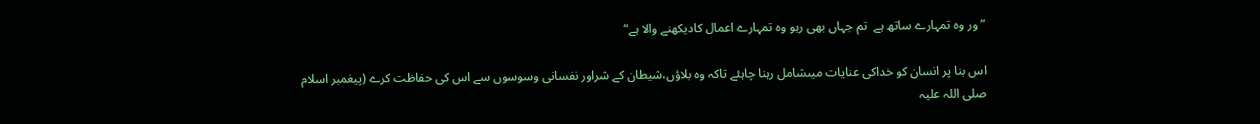”ور وہ تمہارے ساتھ ہے  تم جہاں بھی رہو وہ تمہارے اعمال کادیکھنے والا ہے“

اس بنا پر انسان کو خداکی عنایات میںشامل رہنا چاہئے تاکہ وہ بلاؤں،شیطان کے شراور نفسانی وسوسوں سے اس کی حفاظت کرے (پیغمبر اسلام صلی اللہ علیہ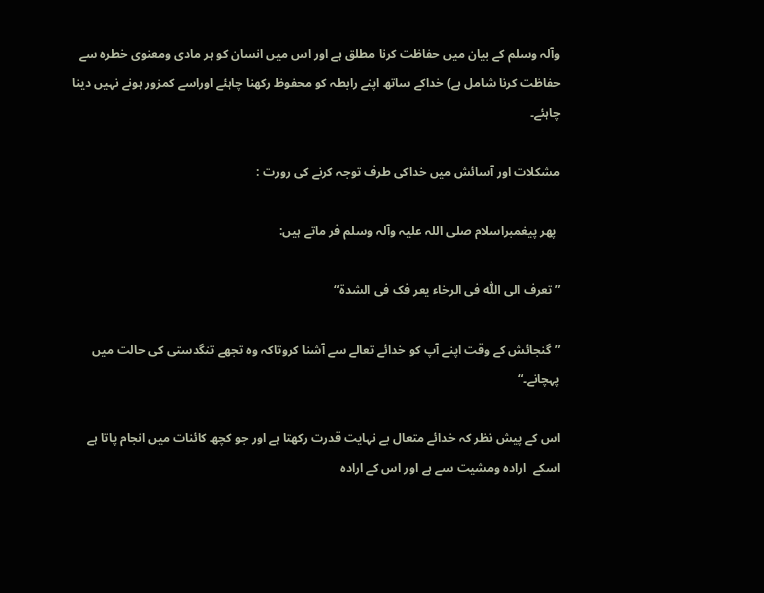وآلہ وسلم کے بیان میں حفاظت کرنا مطلق ہے اور اس میں انسان کو ہر مادی ومعنوی خطرہ سے حفاظت کرنا شامل ہے) خداکے ساتھ اپنے رابطہ کو محفوظ رکھنا چاہئے اوراسے کمزور ہونے نہیں دینا چاہئے۔

مشکلات اور آسائش میں خداکی طرف توجہ کرنے کی رورت :

 پھر پیغمبراسلام صلی اللہ علیہ وآلہ وسلم فر ماتے ہیں:

” تعرف الی اللّٰہ فی الرخاء یعر فک فی الشدة“

”گنجائش کے وقت اپنے آپ کو خدائے تعالے سے آشنا کروتاکہ وہ تجھے تنگدستی کی حالت میں پہچانے۔“

اس کے پیش نظر کہ خدائے متعال بے نہایت قدرت رکھتا ہے اور جو کچھ کائنات میں انجام پاتا ہے اسکے  ارادہ ومشیت سے ہے اور اس کے ارادہ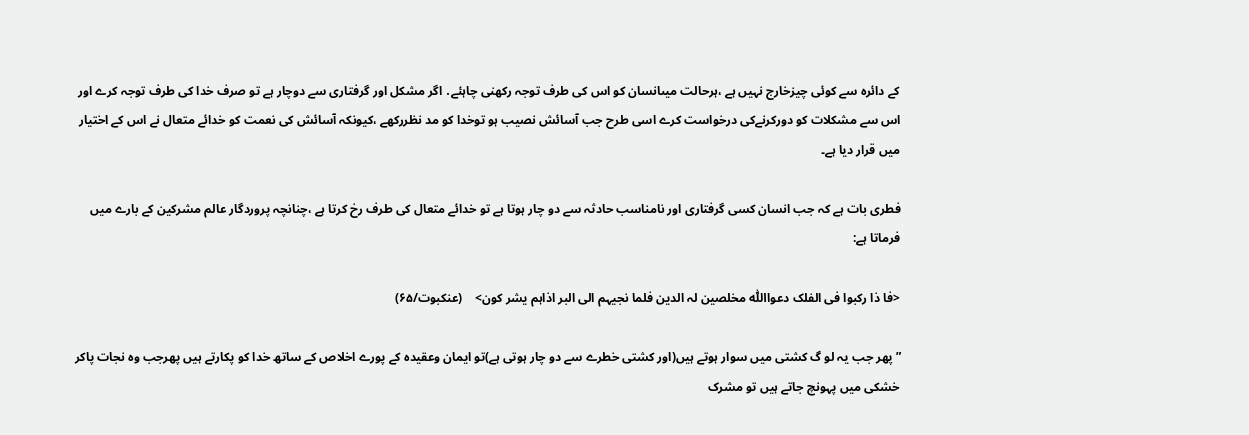کے دائرہ سے کوئی چیزخارج نہیں ہے ،ہرحالت میںانسان کو اس کی طرف توجہ رکھنی چاہئے․ اگر مشکل اور گرفتاری سے دوچار ہے تو صرف خدا کی طرف توجہ کرے اور اس سے مشکلات کو دورکرنےکی درخواست کرے اسی طرح جب آسائش نصیب ہو توخدا کو مد نظررکھے ،کیونکہ آسائش کی نعمت کو خدائے متعال نے اس کے اختیار میں قرار دیا ہے۔

فطری بات ہے کہ جب انسان کسی گرفتاری اور نامناسب حادثہ سے دو چار ہوتا ہے تو خدائے متعال کی طرف رخ کرتا ہے ،چنانچہ پروردگار عالم مشرکین کے بارے میں فرماتا ہے:

<فا ذا رکبوا فی الفلک دعوااللّٰہ مخلصین لہ الدین فلما نجیہم الی البر اذاہم یشر کون>    (عنکبوت/۶۵)

”پھر جب یہ لو گ کشتی میں سوار ہوتے ہیں(اور کشتی خطرے سے دو چار ہوتی ہے)تو ایمان وعقیدہ کے پورے اخلاص کے ساتھ خدا کو پکارتے ہیں پھرجب وہ نجات پاکر خشکی میں پہونچ جاتے ہیں تو مشرک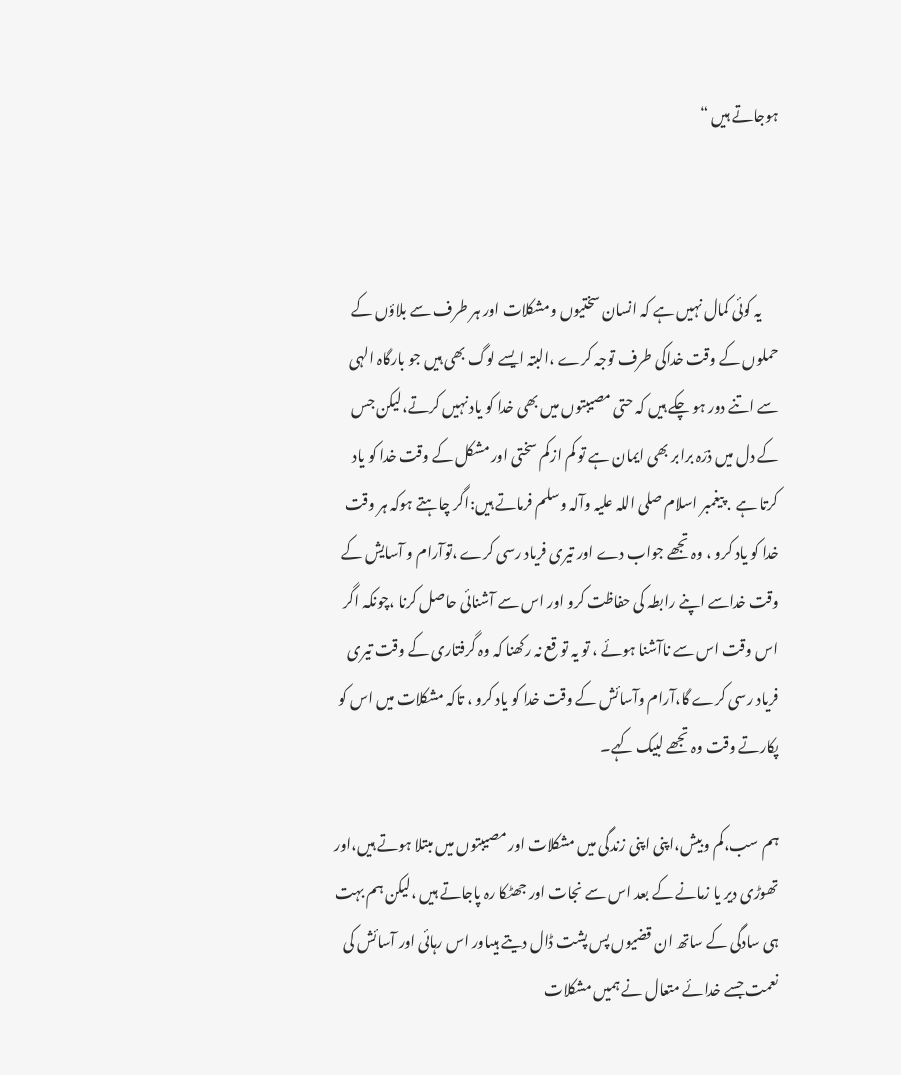ہوجاتے ہیں “



      یہ کوئی کمال نہیں ہے کہ انسان سختیوں ومشکلات اور ہر طرف سے بلاؤں کے حملوں کے وقت خداکی طرف توجہ کرے ،البتہ ایسے لوگ بھی ہیں جو بارگاہ الہی سے اتنے دور ہو چکے ہیں کہ حتی مصیبتوں میں بھی خدا کو یاد نہیں کرتے،لیکن جس کے دل میں ذرّہ برابر بھی ایمان ہے تو کم ازکم سختی اور مشکل کے وقت خدا کو یاد کرتا ہے ․پیغمبر اسلام صلی اللہ علیہ وآلہ وسلم فرماتے ہیں:اگر چاہتے ہوکہ ہر وقت خدا کو یاد کرو ، وہ تجھے جواب دے اور تیری فریاد رسی کرے ،توآرام و آسایش کے وقت خداسے اپنے رابطہ کی حفاظت کرو اور اس سے آشنائی حاصل کرنا ،چونکہ اگر اس وقت اس سے ناآشنا ہوئے ، تو یہ تو قع نہ رکھنا کہ وہ گرفتاری کے وقت تیری فریاد رسی کرے گا،آرام وآسائش کے وقت خدا کو یاد کرو ، تاکہ مشکلات میں اس کو پکارتے وقت وہ تجھے لبیک کہے۔

ہم سب،کم وبیش،اپنی اپنی زندگی میں مشکلات اور مصیبتوں میں مبتلا ہوتے ہیں،اور تھوڑی دیر یا زمانے کے بعد اس سے نجات اور جھٹکا رہ پاجاتے ہیں ،لیکن ہم بہت ہی سادگی کے ساتھ ان قضیوں پس پشت ڈال دیتے ہیںاور اس رہائی اور آسائش کی نعمت جسے خدائے متعال نے ہمیں مشکلات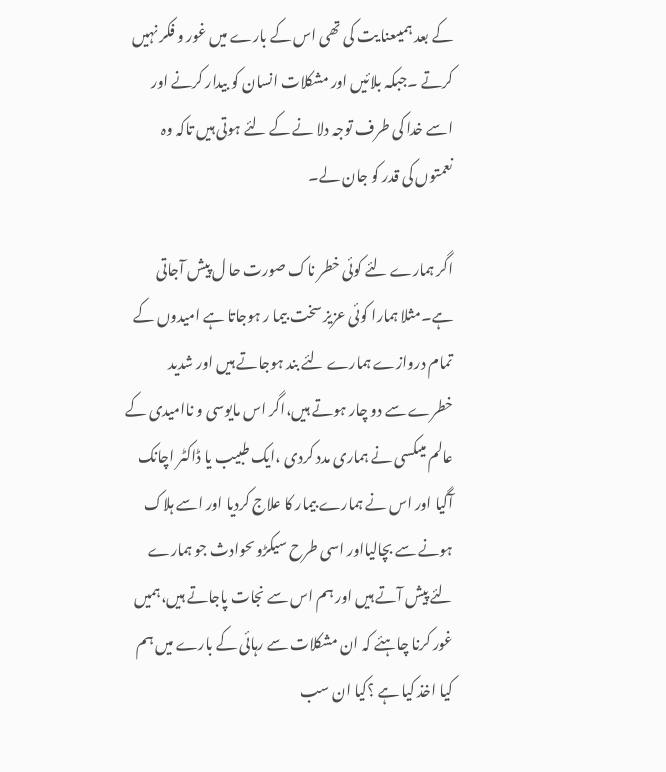کے بعد ہمیںعنا یت کی تھی اس کے بارے میں غور و فکر نہیں کرتے ۔جبکہ بلائیں اور مشکلات انسان کو بیدار کرنے اور اسے خدا کی طرف توجہ دلا نے کے لئے ہوتی ہیں تاکہ وہ نعمتوں کی قدر کو جان لے۔

اگر ہمارے لئے کوئی خطر ناک صورت حا ل پیش آجاتی ہے۔مثلا ہمارا کوئی عزیز سخت بیما ر ہوجاتا ہے امیدوں کے تمام دروازے ہمارے لئے بند ہوجاتے ہیں اور شدید خطرے سے دو چار ہوتے ہیں،اگر اس مایوسی و ناامیدی کے عالم میںکسی نے ہماری مدد کردی ،ایک طبیب یا ڈاکٹر اچانک آگیا اور اس نے ہمارے بیمار کا علاج کردیا اور اسے ہلاک ہونے سے بچالیااور اسی طرح سیکڑوںحوادث جو ہمارے لئے پیش آتے ہیں اور ہم اس سے نجات پاجاتے ہیں،ہمیں غور کرنا چاہئے کہ ان مشکلات سے رہائی کے بارے میں ہم کیا اخذ کیا ہے ؟کیا ان سب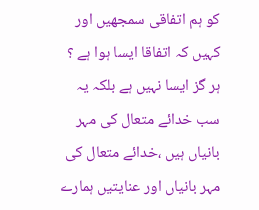کو ہم اتفاقی سمجھیں اور کہیں کہ اتفاقا ایسا ہوا ہے ؟ ہر گز ایسا نہیں ہے بلکہ یہ سب خدائے متعال کی مہر بانیاں ہیں ،خدائے متعال کی مہر بانیاں اور عنایتیں ہمارے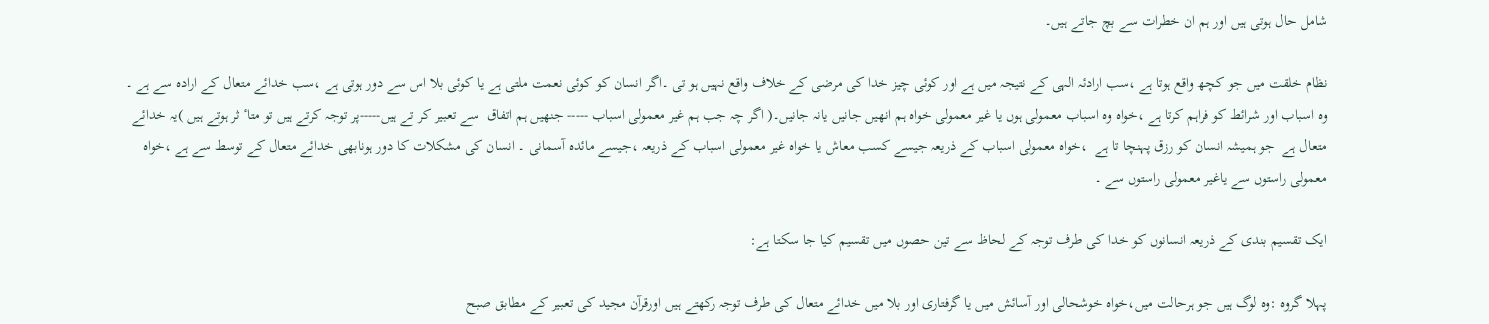شامل حال ہوتی ہیں اور ہم ان خطرات سے بچ جاتے ہیں۔

نظام خلقت میں جو کچھ واقع ہوتا ہے ،سب ارادئہ الہی کے نتیجہ میں ہے اور کوئی چیز خدا کی مرضی کے خلاف واقع نہیں ہو تی ۔اگر انسان کو کوئی نعمت ملتی ہے یا کوئی بلا اس سے دور ہوتی ہے ،سب خدائے متعال کے ارادہ سے ہے ۔ وہ اسباب اور شرائط کو فراہم کرتا ہے ،خواہ وہ اسباب معمولی ہوں یا غیر معمولی خواہ ہم انھیں جانیں یانہ جانیں۔( اگر چہ جب ہم غیر معمولی اسباب ----- جنھیں ہم اتفاق  سے تعبیر کر تے ہیں-----پر توجہ کرتے ہیں تو متاٴ ثر ہوتے ہیں )یہ خدائے متعال ہے  جو ہمیشہ انسان کو رزق پہنچا تا ہے  ،خواہ معمولی اسباب کے ذریعہ جیسے کسب معاش یا خواہ غیر معمولی اسباب کے ذریعہ ،جیسے مائدہ آسمانی ۔ انسان کی مشکلات کا دور ہونابھی خدائے متعال کے توسط سے ہے ،خواہ معمولی راستوں سے یاغیر معمولی راستوں سے ۔

ایک تقسیم بندی کے ذریعہ انسانوں کو خدا کی طرف توجہ کے لحاظ سے تین حصوں میں تقسیم کیا جا سکتا ہے:

پہلا گروہ :وہ لوگ ہیں جو ہرحالت میں،خواہ خوشحالی اور آسائش میں یا گرفتاری اور بلا میں خدائے متعال کی طرف توجہ رکھتے ہیں اورقرآن مجید کی تعبیر کے مطابق صبح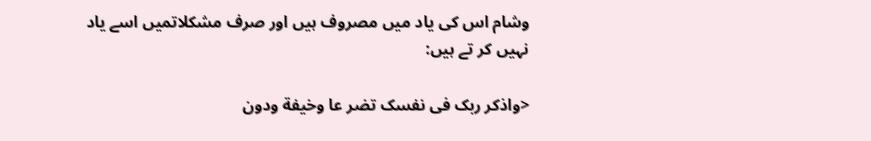وشام اس کی یاد میں مصروف ہیں اور صرف مشکلاتمیں اسے یاد نہیں کر تے ہیں:

<واذکر ربک فی نفسک تضر عا وخیفة ودون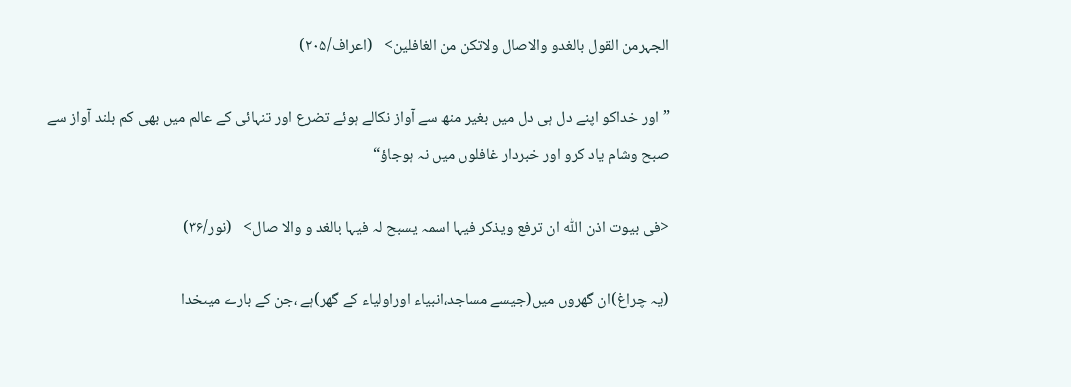الجہرمن القول بالغدو والاصال ولاتکن من الغافلین>   (اعراف/۲۰۵)

”اور خداکو اپنے دل ہی دل میں بغیر منھ سے آواز نکالے ہوئے تضرع اور تنہائی کے عالم میں بھی کم بلند آواز سے صبح وشام یاد کرو اور خبردار غافلوں میں نہ ہوجاؤ“

<فی بیوت اذن اللّٰہ ان ترفع ویذکر فیہا اسمہ یسبح لہ فیہا بالغد و والا صال>   (نور/۳۶)

(یہ چراغ)ان گھروں میں(جیسے مساجد،انبیاء اوراولیاء کے گھر)ہے ،جن کے بارے میںخدا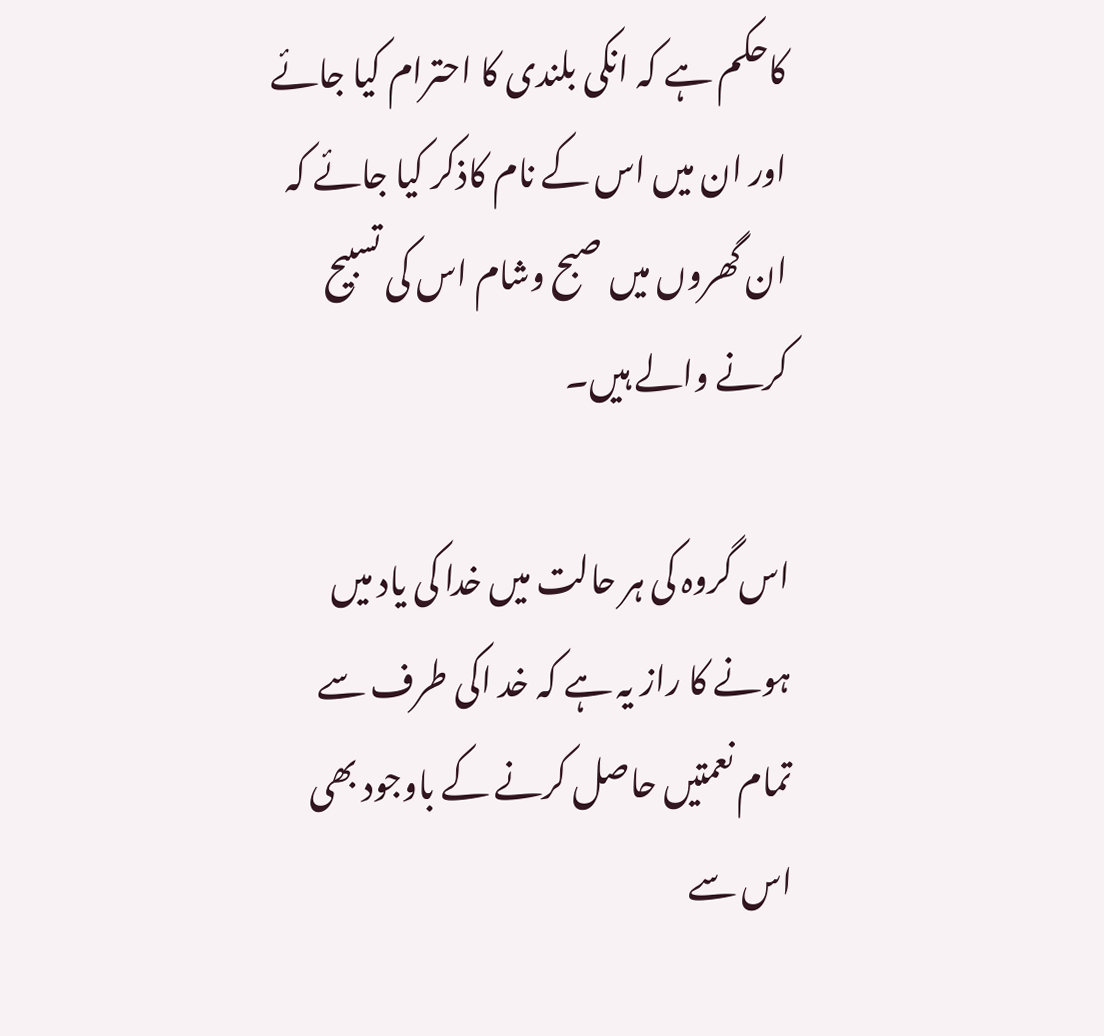کاحکم ہے کہ انکی بلندی کا احترام کیا جائے اور ان میں اس کے نام کاذکر کیا جائے کہ ان گھروں میں صبح وشام اس کی تسبیح کرنے والے ہیں۔

اس گروہ کی ہر حالت میں خدا کی یاد میں ہونے کا راز یہ ہے کہ خد اکی طرف سے تمام نعمتیں حاصل کرنے کے باوجود بھی اس سے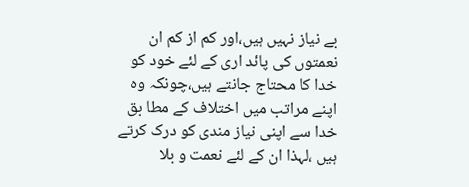بے نیاز نہیں ہیں،اور کم از کم ان نعمتوں کی پائد اری کے لئے خود کو خدا کا محتاج جانتے ہیں،چونکہ وہ اپنے مراتب میں اختلاف کے مطا بق خدا سے اپنی نیاز مندی کو درک کرتے ہیں ،لہذا ان کے لئے نعمت و بلا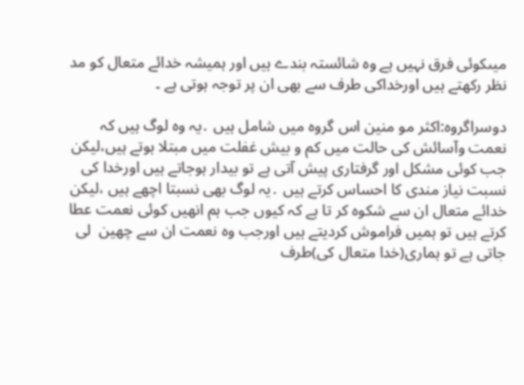میںکوئی فرق نہیں ہے وہ شائستہ بندے ہیں اور ہمیشہ خدائے متعال کو مد نظر رکھتے ہیں اورخداکی طرف سے بھی ان پر توجہ ہوتی ہے ۔

دوسراگروہ:اکثر مو منین اس گروہ میں شامل ہیں ․یہ وہ لوگ ہیں کہ نعمت وآسائش کی حالت میں کم و بیش غفلت میں مبتلا ہوتے ہیں،لیکن جب کوئی مشکل اور گرفتاری پیش آتی ہے تو بیدار ہوجاتے ہیں اورخدا کی نسبت نیاز مندی کا احساس کرتے ہیں ․یہ لوگ بھی نسبتا اچھے ہیں ،لیکن خدائے متعال ان سے شکوہ کر تا ہے کہ کیوں جب ہم انھیں کوئی نعمت عطا کرتے ہیں تو ہمیں فراموش کردیتے ہیں اورجب وہ نعمت ان سے چھین  لی جاتی ہے تو ہماری(خدا متعال کی)طرف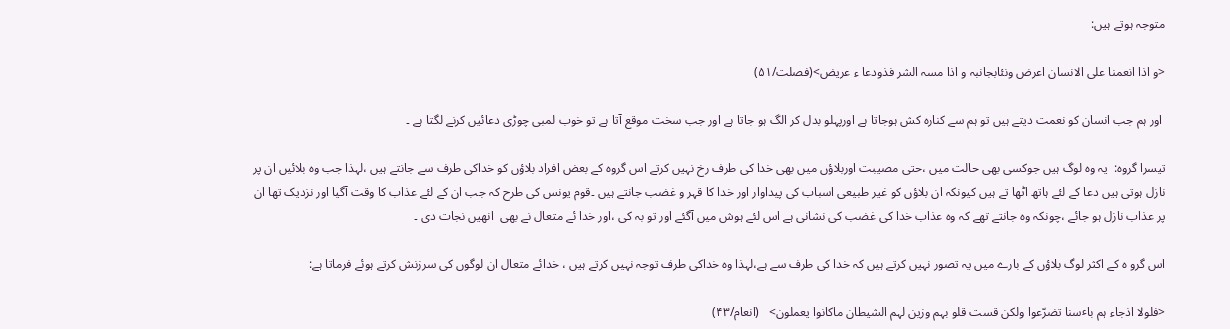متوجہ ہوتے ہیں:

<و اذا انعمنا علی الانسان اعرض ونئابجانبہ و اذا مسہ الشر فذودعا ء عریض>(فصلت/۵۱)

 اور ہم جب انسان کو نعمت دیتے ہیں تو ہم سے کنارہ کش ہوجاتا ہے اورپہلو بدل کر الگ ہو جاتا ہے اور جب سخت موقع آتا ہے تو خوب لمبی چوڑی دعائیں کرنے لگتا ہے ۔

تیسرا گروہ:  یہ وہ لوگ ہیں جوکسی بھی حالت میں ،حتی مصیبت اوربلاؤں میں بھی خدا کی طرف رخ نہیں کرتے اس گروہ کے بعض افراد بلاؤں کو خداکی طرف سے جانتے ہیں ،لہذا جب وہ بلائیں ان پر نازل ہوتی ہیں دعا کے لئے ہاتھ اٹھا تے ہیں کیونکہ ان بلاؤں کو غیر طبیعی اسباب کی پیداوار اور خدا کا قہر و غضب جانتے ہیں ۔قوم یونس کی طرح کہ جب ان کے لئے عذاب کا وقت آگیا اور نزدیک تھا ان پر عذاب نازل ہو جائے ،چونکہ وہ جانتے تھے کہ وہ عذاب خدا کی غضب کی نشانی ہے اس لئے ہوش میں آگئے اور تو بہ کی ،اور خدا ئے متعال نے بھی  انھیں نجات دی ۔

اس گرو ہ کے اکثر لوگ بلاؤں کے بارے میں یہ تصور نہیں کرتے ہیں کہ خدا کی طرف سے ہے،لہذا وہ خداکی طرف توجہ نہیں کرتے ہیں ، خدائے متعال ان لوگوں کی سرزنش کرتے ہوئے فرماتا ہے:

<فلولا اذجاء ہم باٴسنا تضرّعوا ولکن قست قلو بہم وزین لہم الشیطان ماکانوا یعملون>   (انعام/۴۳)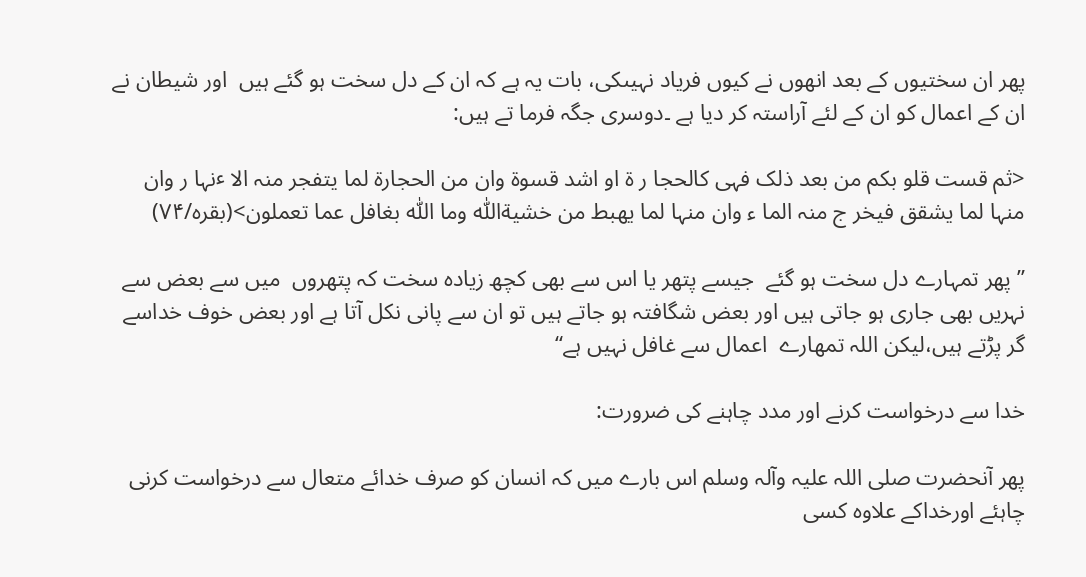پھر ان سختیوں کے بعد انھوں نے کیوں فریاد نہیںکی، بات یہ ہے کہ ان کے دل سخت ہو گئے ہیں  اور شیطان نے ان کے اعمال کو ان کے لئے آراستہ کر دیا ہے ۔دوسری جگہ فرما تے ہیں:

<ثم قست قلو بکم من بعد ذلک فہی کالحجا ر ة او اشد قسوة وان من الحجارة لما یتفجر منہ الا ٴنہا ر وان منہا لما یشقق فیخر ج منہ الما ء وان منہا لما یھبط من خشیةاللّٰہ وما اللّٰہ بغافل عما تعملون>(بقرہ/۷۴)

” پھر تمہارے دل سخت ہو گئے  جیسے پتھر یا اس سے بھی کچھ زیادہ سخت کہ پتھروں  میں سے بعض سے نہریں بھی جاری ہو جاتی ہیں اور بعض شگافتہ ہو جاتے ہیں تو ان سے پانی نکل آتا ہے اور بعض خوف خداسے گر پڑتے ہیں،لیکن اللہ تمھارے  اعمال سے غافل نہیں ہے“

خدا سے درخواست کرنے اور مدد چاہنے کی ضرورت:

پھر آنحضرت صلی اللہ علیہ وآلہ وسلم اس بارے میں کہ انسان کو صرف خدائے متعال سے درخواست کرنی چاہئے اورخداکے علاوہ کسی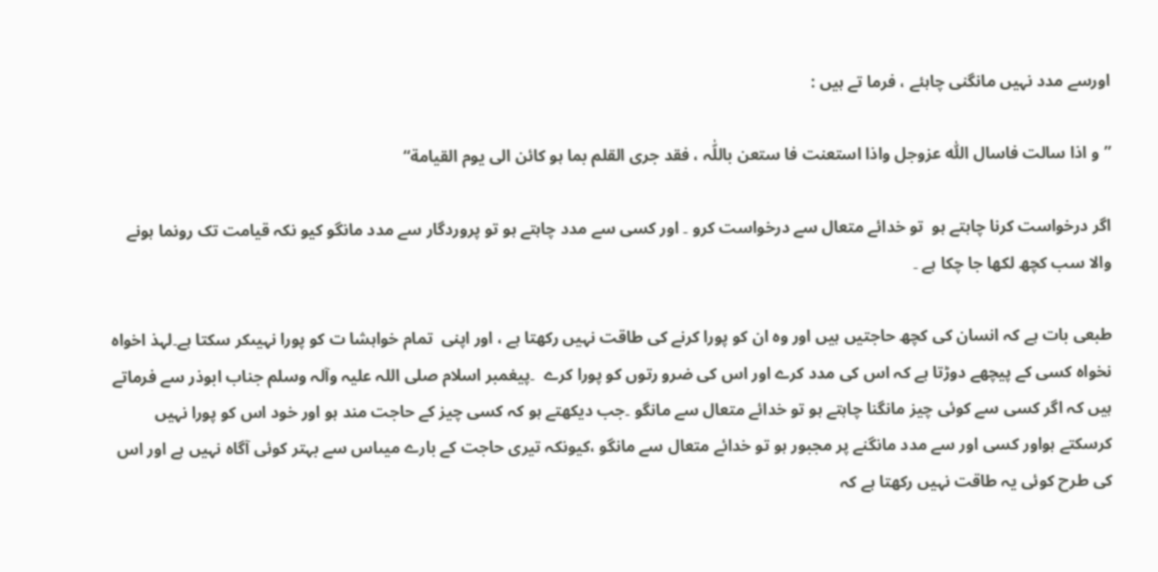اورسے مدد نہیں مانگنی چاہئے ، فرما تے ہیں :

”و اذا سالت فاسال اللّٰہ عزوجل واذا استعنت فا ستعن باللّٰہ ، فقد جری القلم بما ہو کائن الی یوم القیامة“

اگر درخواست کرنا چاہتے ہو  تو خدائے متعال سے درخواست کرو ۔ اور کسی سے مدد چاہتے ہو تو پروردگار سے مدد مانگو کیو نکہ قیامت تک رونما ہونے والا سب کچھ لکھا جا چکا ہے ۔

طبعی بات ہے کہ انسان کی کچھ حاجتیں ہیں اور وہ ان کو پورا کرنے کی طاقت نہیں رکھتا ہے ، اور اپنی  تمام خواہشا ت کو پورا نہیںکر سکتا ہے۔لہذ اخواہ نخواہ کسی کے پیچھے دوڑتا ہے کہ اس کی مدد کرے اور اس کی ضرو رتوں کو پورا کرے  ۔پیغمبر اسلام صلی اللہ علیہ وآلہ وسلم جناب ابوذر سے فرماتے ہیں کہ اگر کسی سے کوئی چیز مانگنا چاہتے ہو تو خدائے متعال سے مانگو ۔جب دیکھتے ہو کہ کسی چیز کے حاجت مند ہو اور خود اس کو پورا نہیں کرسکتے ہواور کسی اور سے مدد مانگنے پر مجبور ہو تو خدائے متعال سے مانگو ،کیونکہ تیری حاجت کے بارے میںاس سے بہتر کوئی آگاہ نہیں ہے اور اس کی طرح کوئی یہ طاقت نہیں رکھتا ہے کہ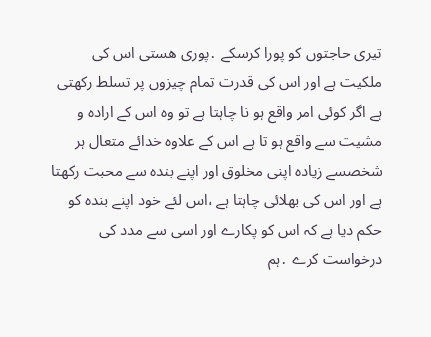تیری حاجتوں کو پورا کرسکے ․پوری ھستی اس کی ملکیت ہے اور اس کی قدرت تمام چیزوں پر تسلط رکھتی ہے اگر کوئی امر واقع ہو نا چاہتا ہے تو وہ اس کے ارادہ و مشیت سے واقع ہو تا ہے اس کے علاوہ خدائے متعال ہر شخصسے زیادہ اپنی مخلوق اور اپنے بندہ سے محبت رکھتا ہے اور اس کی بھلائی چاہتا ہے ،اس لئے خود اپنے بندہ کو حکم دیا ہے کہ اس کو پکارے اور اسی سے مدد کی درخواست کرے ․ہم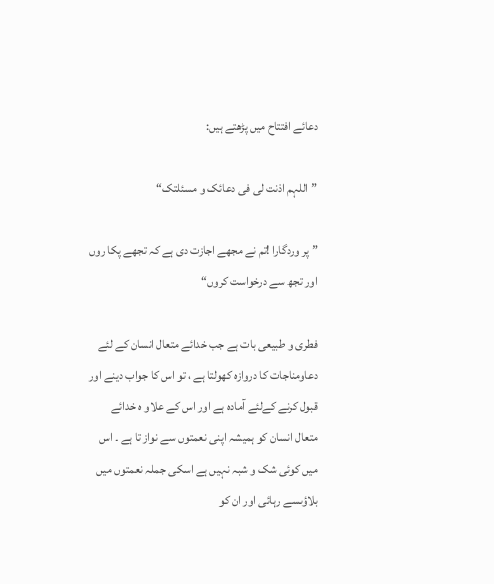دعائے افتتاح میں پڑھتے ہیں:

”اللہم اذنت لی فی دعائک و مسئلتک“

”پر وردگارا !تم نے مجھے اجازت دی ہے کہ تجھے پکا روں اور تجھ سے درخواست کروں“

فطری و طبیعی بات ہے جب خدائے متعال انسان کے لئے دعاومناجات کا دروازہ کھولتا ہے ، تو اس کا جواب دینے اور قبول کرنے کےلئے آمادہ ہے اور اس کے علاو ہ خدائے متعال انسان کو ہمیشہ اپنی نعمتوں سے نواز تا ہے ۔ اس میں کوئی شک و شبہ نہیں ہے اسکی جملہ نعمتوں میں بلاؤںسے رہائی اور ان کو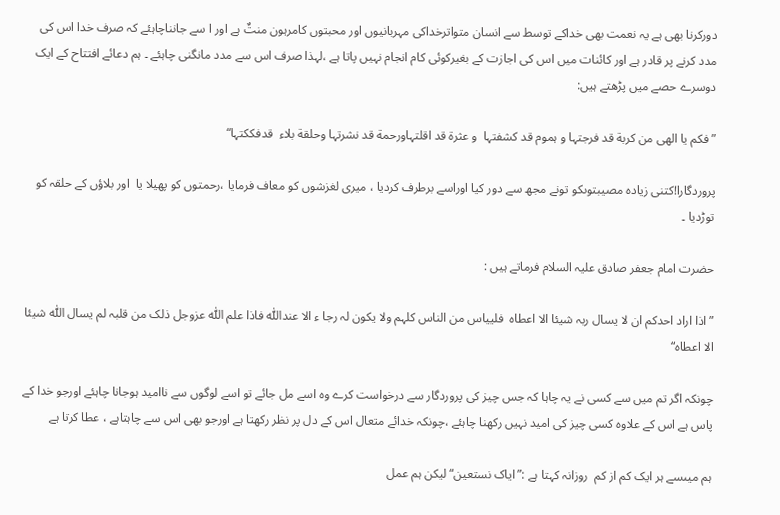دورکرنا بھی ہے یہ نعمت بھی خداکے توسط سے انسان متواترخداکی مہربانیوں اور محبتوں کامرہون منتٌ ہے اور ا سے جانناچاہئے کہ صرف خدا اس کی مدد کرنے پر قادر ہے اور کائنات میں اس کی اجازت کے بغیرکوئی کام انجام نہیں پاتا ہے ،لہذا صرف اس سے مدد مانگنی چاہئے ۔ ہم دعائے افتتاح کے ایک دوسرے حصے میں پڑھتے ہیں:

”فکم یا الھی من کربة قد فرجتہا و ہموم قد کشفتہا  و عثرة قد اقلتہاورحمة قد نشرتہا وحلقة بلاء  قدفککتہا“

پروردگارا!کتنی زیادہ مصیبتوںکو تونے مجھ سے دور کیا اوراسے برطرف کردیا ، میری لغزشوں کو معاف فرمایا ،رحمتوں کو پھیلا یا  اور بلاؤں کے حلقہ کو توڑدیا ۔

حضرت امام جعفر صادق علیہ السلام فرماتے ہیں :

”اذا اراد احدکم ان لا یسال ربہ شیئا الا اعطاہ  فلییاس من الناس کلہم ولا یکون لہ رجا ء الا عنداللّٰہ فاذا علم اللّٰہ عزوجل ذلک من قلبہ لم یسال اللّٰہ شیئا الا اعطاہ“

چونکہ اگر تم میں سے کسی نے یہ چاہا کہ جس چیز کی پروردگار سے درخواست کرے وہ اسے مل جائے تو اسے لوگوں سے ناامید ہوجانا چاہئے اورجو خدا کے پاس ہے اس کے علاوہ کسی چیز کی امید نہیں رکھنا چاہئے ،چونکہ خدائے متعال اس کے دل پر نظر رکھتا ہے اورجو بھی اس سے چاہتاہے ، عطا کرتا ہے

ہم میںسے ہر ایک کم از کم  روزانہ کہتا ہے :”ایاک نستعین“لیکن ہم عمل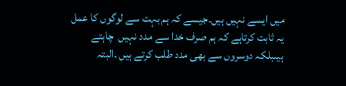میں ایسے نہیں ہیں۔جیسے کہ ہم بہت سے لوگوں کا عمل یہ ثابت کرتاہے کہ ہم صرف خدا سے مدد نہیں  چاہتے ہیںبلکہ دوسروں سے بھی مدد طلب کرتے ہیں ۔البتہ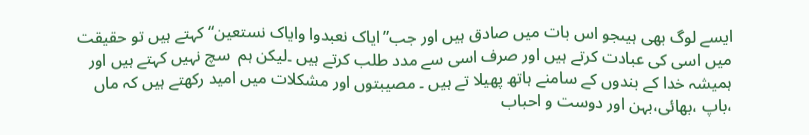ایسے لوگ بھی ہیںجو اس بات میں صادق ہیں اور جب”ایاک نعبدوا وایاک نستعین“کہتے ہیں تو حقیقت میں اسی کی عبادت کرتے ہیں اور صرف اسی سے مدد طلب کرتے ہیں ۔لیکن ہم  سچ نہیں کہتے ہیں اور ہمیشہ خدا کے بندوں کے سامنے ہاتھ پھیلا تے ہیں ۔ مصیبتوں اور مشکلات میں امید رکھتے ہیں کہ ماں ،باپ ،بھائی،بہن اور دوست و احباب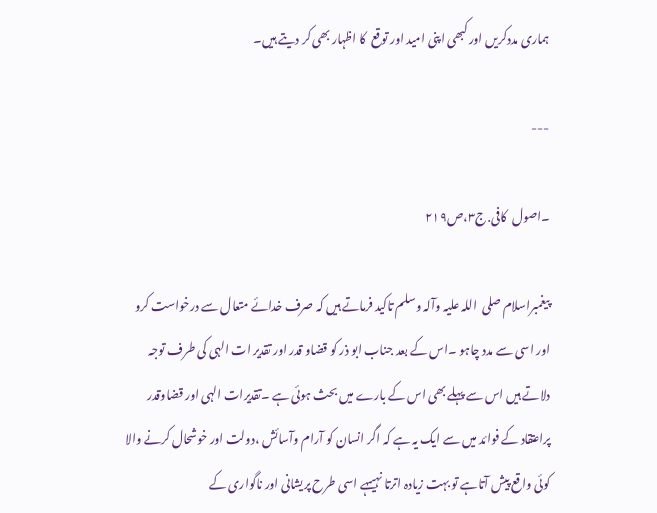ہماری مددکریں اور کبھی اپنی امید اور توقع  کا اظہار بھی کر دیتے ہیں۔

---

۔اصول  کافی․ج۳،ص۲۱۹

پیغمبراسلام صلی  اللہ علیہ وآلہ وسلم تاکید فرماتے ہیں کہ صرف خدائے متعال سے درخواست کرو اور اسی سے مدد چاہو ۔اس کے بعد جناب ابو ذر کو قضاو قدر اور تقدیر ات الہی کی طرف توجہ دلاتے ہیں اس سے پہلے بھی اس کے بارے میں بحث ہوئی ہے ۔تقدیرات الہی اور قضاوقدر پراعتقاد کے فوائد میں سے ایک یہ ہے کہ اگر انسان کو آرام وآسائش ،دولت اور خوشحال کرنے والا کوئی واقع پیش آتاہے تو بہت زیادہ اترتا نہیںہے اسی طرح پریشانی اور ناگواری کے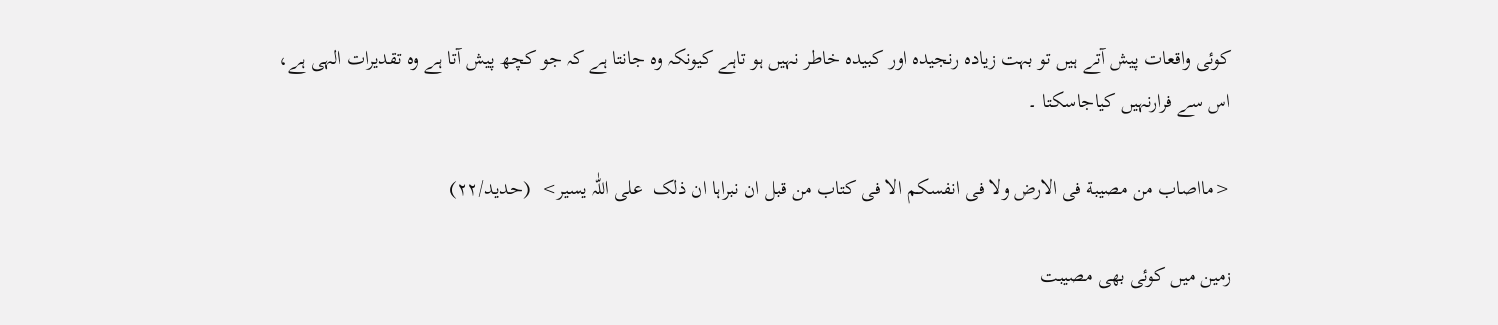کوئی واقعات پیش آتے ہیں تو بہت زیادہ رنجیدہ اور کبیدہ خاطر نہیں ہو تاہے کیونکہ وہ جانتا ہے کہ جو کچھ پیش آتا ہے وہ تقدیرات الہی ہے، اس سے فرارنہیں کیاجاسکتا ۔

<مااصاب من مصیبة فی الارض ولا فی انفسکم الا فی کتاب من قبل ان نبراہا ان ذلک  علی اللّٰہ یسیر>  (حدید/۲۲)

زمین میں کوئی بھی مصیبت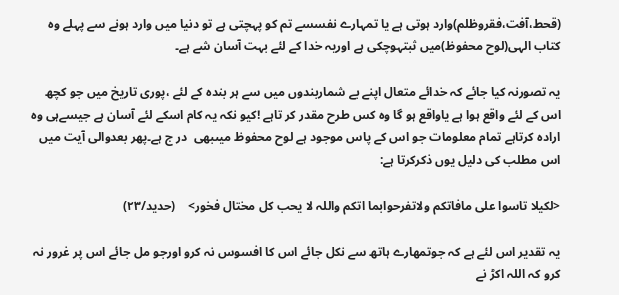(قحط،آفت،فقروظلم)وارد ہوتی ہے یا تمہارے نفسسے تم کو پہچتی ہے تو دنیا میں وارد ہونے سے پہلے وہ کتاب الہی(لوح محفوظ)میں ثبتہوچکی ہے اوریہ خدا کے لئے بہت آسان شے ہے۔

یہ تصورنہ کیا جائے کہ خدائے متعال اپنے بے شماربندوں میں سے ہر بندہ کے لئے ،پوری تاریخ میں جو کچھ اس کے لئے واقع ہوا ہے یاواقع ہو گا وہ کس طرح مقدر کر تاہے !کیو نکہ یہ کام اسکے لئے آسان ہے جیسےہی وہ ارادہ کرتاہے تمام معلومات جو اس کے پاس موجود ہے لوح محفوظ میںبھی  در ج ہے۔پھر بعدوالی آیت میں اس مطلب کی دلیل یوں ذکرکرتا ہے:

<لکیلا تاسوا علی مافاتکم ولاتفرحوابما اتکم واللہ لا یحب کل مختال فخور>    (حدید/۲۳)

یہ تقدیر اس لئے ہے کہ جوتمھارے ہاتھ سے نکل جائے اس کا افسوس نہ کرو اورجو مل جائے اس پر غرور نہ کرو کہ اللہ اکڑ نے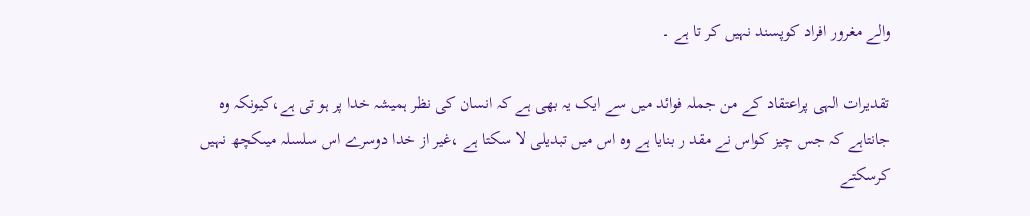والے مغرور افراد کوپسند نہیں کر تا ہے ۔

تقدیرات الہی پراعتقاد کے من جملہ فوائد میں سے ایک یہ بھی ہے کہ انسان کی نظر ہمیشہ خدا پر ہو تی ہے،کیونکہ وہ جانتاہے کہ جس چیز کواس نے مقد ر بنایا ہے وہ اس میں تبدیلی لا سکتا ہے ،غیر از خدا دوسرے اس سلسلہ میںکچھ نہیں کرسکتے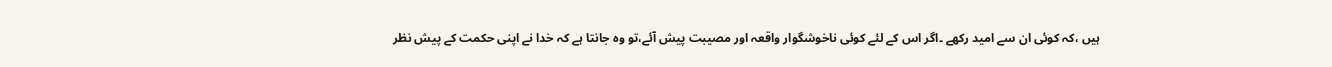ہیں ،کہ کوئی ان سے امید رکھے ۔اگر اس کے لئے کوئی ناخوشگوار واقعہ اور مصیبت پیش آئے،تو وہ جانتا ہے کہ خدا نے اپنی حکمت کے پیش نظر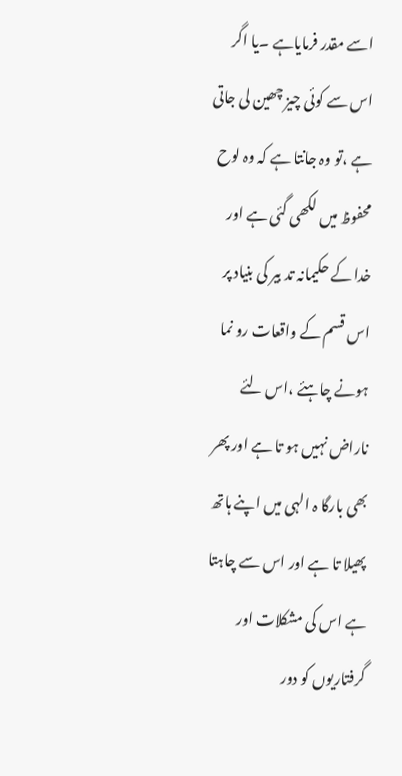اسے مقدر فرمایاہے ۔یا اگر اس سے کوئی چیز چھین لی جاتی ہے ،تو وہ جانتا ہے کہ وہ لوح محفوظ میں لکھی گئی ہے اور خدا کے حکیمانہ تد بیر کی بنیاد پر اس قسم کے واقعات رو نما ہونے چاہئے ،اس لئے ناراض نہیں ہو تا ہے اور پھر بھی بارگا ہ الہی میں اپنے ہاتھ پھیلا تا ہے اور اس سے چاہتا ہے اس کی مشکلات اور گرفتاریوں کو دور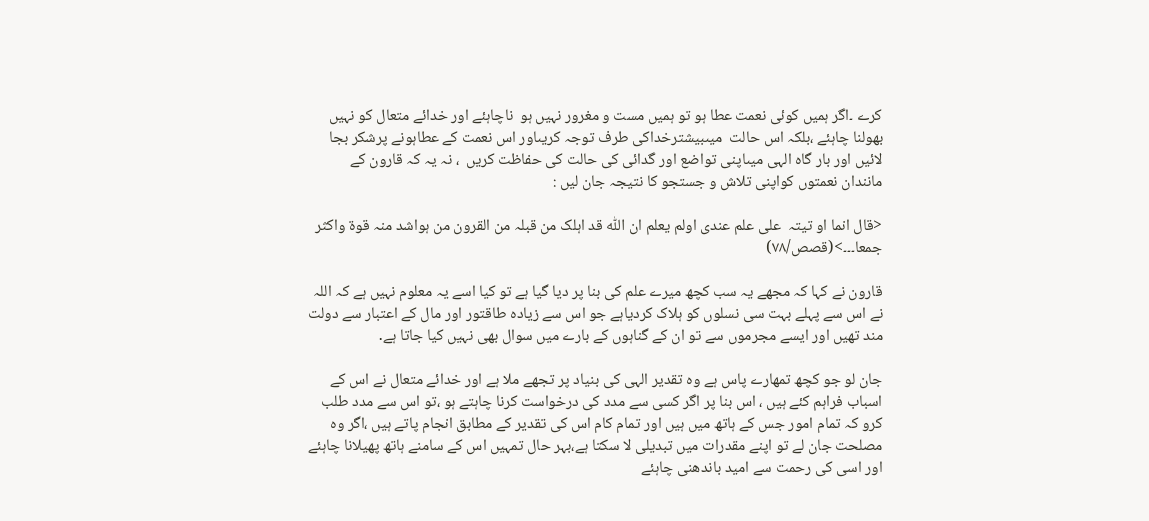کرے ۔اگر ہمیں کوئی نعمت عطا ہو تو ہمیں مست و مغرور نہیں ہو  ناچاہئے اور خدائے متعال کو نہیں بھولنا چاہئے ،بلکہ اس حالت  میںبیشترخداکی طرف توجہ کریںاور اس نعمت کے عطاہونے پرشکر بجا لائیں اور بار گاہ الہی میںاپنی تواضع اور گدائی کی حالت کی حفاظت کریں  ، نہ یہ کہ قارون کے مانندان نعمتوں کواپنی تلاش و جستجو کا نتیجہ جان لیں :

<قال انما او تیتہ  علی علم عندی اولم یعلم ان اللّٰہ قد اہلک من قبلہ من القرون من ہواشد منہ قوة واکثر جمعا۔۔۔>(قصص/۷۸)

قارون نے کہا کہ مجھے یہ سب کچھ میرے علم کی بنا پر دیا گیا ہے تو کیا اسے یہ معلوم نہیں ہے کہ اللہ نے اس سے پہلے بہت سی نسلوں کو ہلاک کردیاہے جو اس سے زیادہ طاقتور اور مال کے اعتبار سے دولت مند تھیں اور ایسے مجرموں سے تو ان کے گناہوں کے بارے میں سوال بھی نہیں کیا جاتا ہے․

جان لو جو کچھ تمھارے پاس ہے وہ تقدیر الہی کی بنیاد پر تجھے ملا ہے اور خدائے متعال نے اس کے اسباب فراہم کئے ہیں ، اس بنا پر اگر کسی سے مدد کی درخواست کرنا چاہتے ہو ،تو اس سے مدد طلب کرو کہ تمام امور جس کے ہاتھ میں ہیں اور تمام کام اس کی تقدیر کے مطابق انجام پاتے ہیں ،اگر وہ مصلحت جان لے تو اپنے مقدرات میں تبدیلی لا سکتا ہے،بہر حال تمہیں اس کے سامنے ہاتھ پھیلانا چاہئے اور اسی کی رحمت سے امید باندھنی چاہئے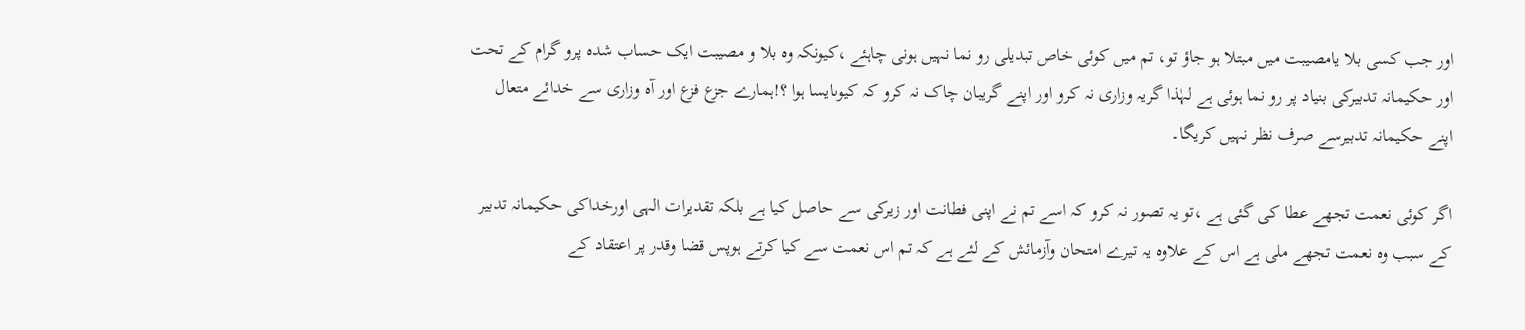اور جب کسی بلا یامصیبت میں مبتلا ہو جاؤ تو، تم میں کوئی خاص تبدیلی رو نما نہیں ہونی چاہئے ،کیونکہ وہ بلا و مصیبت ایک حساب شدہ پرو گرام کے تحت اور حکیمانہ تدبیرکی بنیاد پر رو نما ہوئی ہے لہٰذا گریہ وزاری نہ کرو اور اپنے گریبان چاک نہ کرو کہ کیوںایسا ہوا ؟!ہمارے جزع فزع اور آہ وزاری سے خدائے متعال اپنے حکیمانہ تدبیرسے صرف نظر نہیں کریگا۔

اگر کوئی نعمت تجھے عطا کی گئی ہے ،تو یہ تصور نہ کرو کہ اسے تم نے اپنی فطانت اور زیرکی سے حاصل کیا ہے بلکہ تقدیرات الہی اورخداکی حکیمانہ تدبیر کے سبب وہ نعمت تجھے ملی ہے اس کے علاوہ یہ تیرے امتحان وآزمائش کے لئے ہے کہ تم اس نعمت سے کیا کرتے ہوپس قضا وقدر پر اعتقاد کے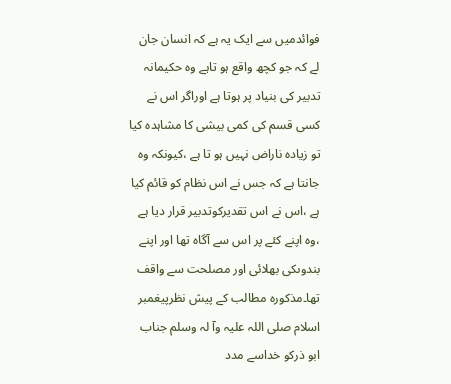فوائدمیں سے ایک یہ ہے کہ انسان جان لے کہ جو کچھ واقع ہو تاہے وہ حکیمانہ تدبیر کی بنیاد پر ہوتا ہے اوراگر اس نے کسی قسم کی کمی بیشی کا مشاہدہ کیا تو زیادہ ناراض نہیں ہو تا ہے ،کیونکہ وہ جانتا ہے کہ جس نے اس نظام کو قائم کیا ہے ،اس نے اس تقدیرکوتدبیر قرار دیا ہے ،وہ اپنے کئے پر اس سے آگاہ تھا اور اپنے بندوںکی بھلائی اور مصلحت سے واقف تھا۔مذکورہ مطالب کے پیش نظرپیغمبر اسلام صلی اللہ علیہ وآ لہ وسلم جناب ابو ذرکو خداسے مدد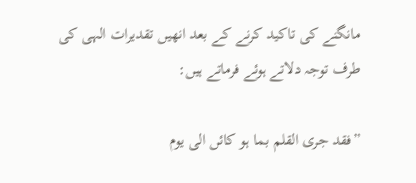مانگنے کی تاکید کرنے کے بعد انھیں تقدیرات الہی کی طرف توجہ دلاتے ہوئے فرماتے ہیں:

”فقد جری القلم بما ہو کائں الی یوم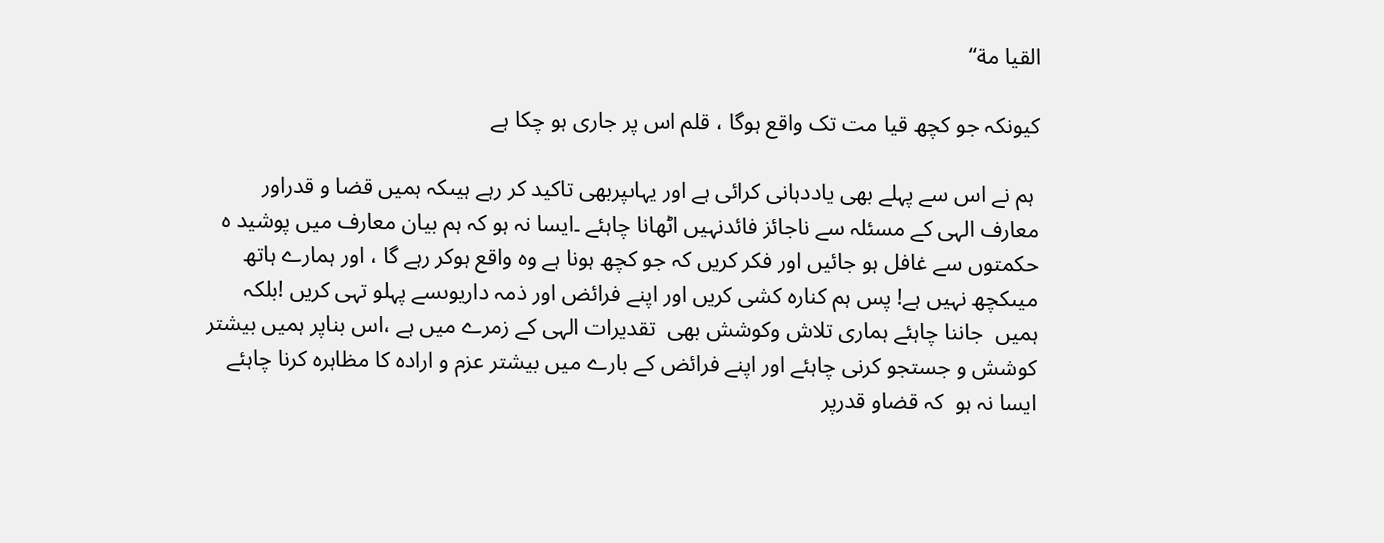القیا مة“

کیونکہ جو کچھ قیا مت تک واقع ہوگا ، قلم اس پر جاری ہو چکا ہے

 ہم نے اس سے پہلے بھی یاددہانی کرائی ہے اور یہاںپربھی تاکید کر رہے ہیںکہ ہمیں قضا و قدراور معارف الہی کے مسئلہ سے ناجائز فائدنہیں اٹھانا چاہئے ۔ایسا نہ ہو کہ ہم بیان معارف میں پوشید ہ حکمتوں سے غافل ہو جائیں اور فکر کریں کہ جو کچھ ہونا ہے وہ واقع ہوکر رہے گا ، اور ہمارے ہاتھ میںکچھ نہیں ہے! پس ہم کنارہ کشی کریں اور اپنے فرائض اور ذمہ داریوںسے پہلو تہی کریں !بلکہ ہمیں  جاننا چاہئے ہماری تلاش وکوشش بھی  تقدیرات الہی کے زمرے میں ہے ،اس بناپر ہمیں بیشتر کوشش و جستجو کرنی چاہئے اور اپنے فرائض کے بارے میں بیشتر عزم و ارادہ کا مظاہرہ کرنا چاہئے ایسا نہ ہو  کہ قضاو قدرپر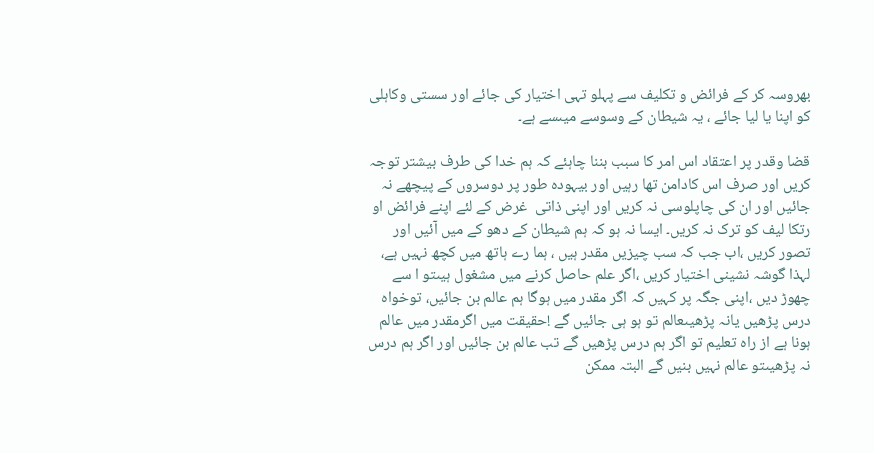بھروسہ کر کے فرائض و تکلیف سے پہلو تہی اختیار کی جائے اور سستی وکاہلی کو اپنا یا لیا جائے ، یہ شیطان کے وسوسے میںسے ہے۔

قضا وقدر پر اعتقاد اس امر کا سبب بننا چاہئے کہ ہم خدا کی طرف بیشتر توجہ کریں اور صرف اس کادامن تھا رہیں اور بیہودہ طور پر دوسروں کے پیچھے نہ جائیں اور ان کی چاپلوسی نہ کریں اور اپنی ذاتی  غرض کے لئے اپنے فرائض او رتکا لیف کو ترک نہ کریں۔ ایسا نہ ہو کہ ہم شیطان کے دھو کے میں آئیں اور تصور کریں ،اب جب کہ سب چیزیں مقدر ہیں ، ہما رے ہاتھ میں کچھ نہیں ہے، لہذا گوشہ نشینی اختیار کریں ،اگر علم حاصل کرنے میں مشغول ہیںتو ا سے چھوڑ دیں ،اپنی جگہ پر کہیں کہ اگر مقدر میں ہوگا ہم عالم بن جائیں، توخواہ درس پڑھیں یانہ پڑھیںعالم تو ہو ہی جائیں گے !حقیقت میں اگرمقدر میں عالم ہونا ہے از راہ تعلیم تو اگر ہم درس پڑھیں گے تب عالم بن جائیں اور اگر ہم درس نہ پڑھیںتو عالم نہیں بنیں گے البتہ ممکن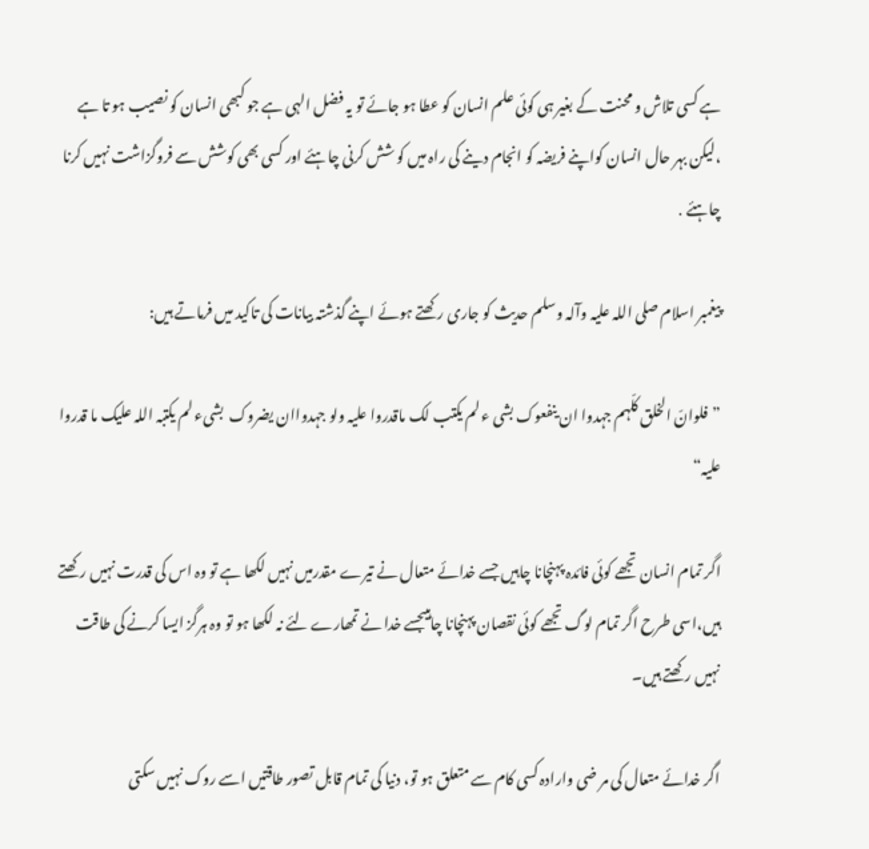ہے کسی تلاش و محنت کے بغیر ہی کوئی علم انسان کو عطا ہو جائے تو یہ فضل الہی ہے جو کبھی انسان کو نصیب ہو تا ہے ،لیکن بہر حال انسان کواپنے فریضہ کو انجام دینے کی راہ میں کو شش کرنی چاہئے اور کسی بھی کوشش سے فروگزاشت نہیں کرنا چاہئے ․

پیغمبر اسلام صلی اللہ علیہ وآلہ وسلم حدیث کو جاری رکھتے ہوئے اپنے گذشتہ بیانات کی تاکید میں فرماتے ہیں:

”فلوانّ الخلق کلّہم جہدوا ان ینفعوک بشی ء لم یکتب لک ماقدروا علیہ ولو جہدواان یضروک  بشیء لم یکتبہ اللہ علیک ما قدروا علیہ“

اگر تمام انسان تجھے کوئی فائدہ پہنچانا چاہیں جسے خدائے متعال نے تیرے مقدرمیں نہیں لکھا ہے تو وہ اس کی قدرت نہیں رکھتے ہیں،اسی طرح اگر تمام لوگ تجھے کوئی نقصان پہنچانا چاہیںجسے خدا نے تمھارے لئے نہ لکھا ہو تو وہ ہرگز ایسا کرنے کی طاقت نہیں رکھتے ہیں۔

اگر خدائے متعال کی مر ضی وارادہ کسی کام سے متعلق ہو تو، دنیا کی تمام قابل تصور طاقتیں اسے روک نہیں سکتی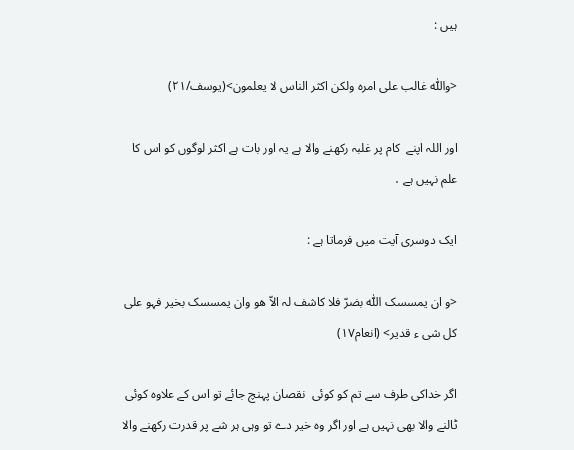ہیں :

<واللّٰہ غالب علی امرہ ولکن اکثر الناس لا یعلمون>(یوسف/۲۱)

اور اللہ اپنے  کام پر غلبہ رکھنے والا ہے یہ اور بات ہے اکثر لوگوں کو اس کا علم نہیں ہے ․

ایک دوسری آیت میں فرماتا ہے :

<و ان یمسسک اللّٰہ بضرّ فلا کاشف لہ الاّ ھو وان یمسسک بخیر فہو علی کل شی ء قدیر> (انعام۱۷)

اگر خداکی طرف سے تم کو کوئی  نقصان پہنچ جائے تو اس کے علاوہ کوئی ٹالنے والا بھی نہیں ہے اور اگر وہ خیر دے تو وہی ہر شے پر قدرت رکھنے والا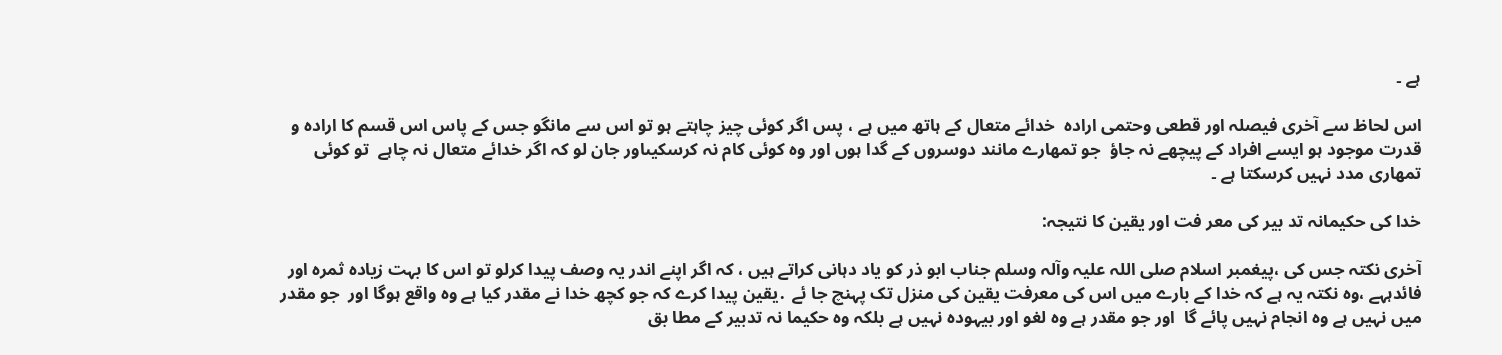ہے ۔

اس لحاظ سے آخری فیصلہ اور قطعی وحتمی ارادہ  خدائے متعال کے ہاتھ میں ہے ، پس اگر کوئی چیز چاہتے ہو تو اس سے مانگو جس کے پاس اس قسم کا ارادہ و قدرت موجود ہو ایسے افراد کے پیچھے نہ جاؤ  جو تمھارے مانند دوسروں کے گدا ہوں اور وہ کوئی کام نہ کرسکیںاور جان لو کہ اگر خدائے متعال نہ چاہے  تو کوئی تمھاری مدد نہیں کرسکتا ہے ۔

خدا کی حکیمانہ تد بیر کی معر فت اور یقین کا نتیجہ:

آخری نکتہ جس کی ،پیغمبر اسلام صلی اللہ علیہ وآلہ وسلم جناب ابو ذر کو یاد دہانی کراتے ہیں ، کہ اگر اپنے اندر یہ وصف پیدا کرلو تو اس کا بہت زیادہ ثمرہ اور فائدہہے ،وہ نکتہ یہ ہے کہ خدا کے بارے میں اس کی معرفت یقین کی منزل تک پہنچ جا ئے ․یقین پیدا کرے کہ جو کچھ خدا نے مقدر کیا ہے وہ واقع ہوگا اور  جو مقدر میں نہیں ہے وہ انجام نہیں پائے گا  اور جو مقدر ہے وہ لغو اور بیہودہ نہیں ہے بلکہ وہ حکیما نہ تدبیر کے مطا بق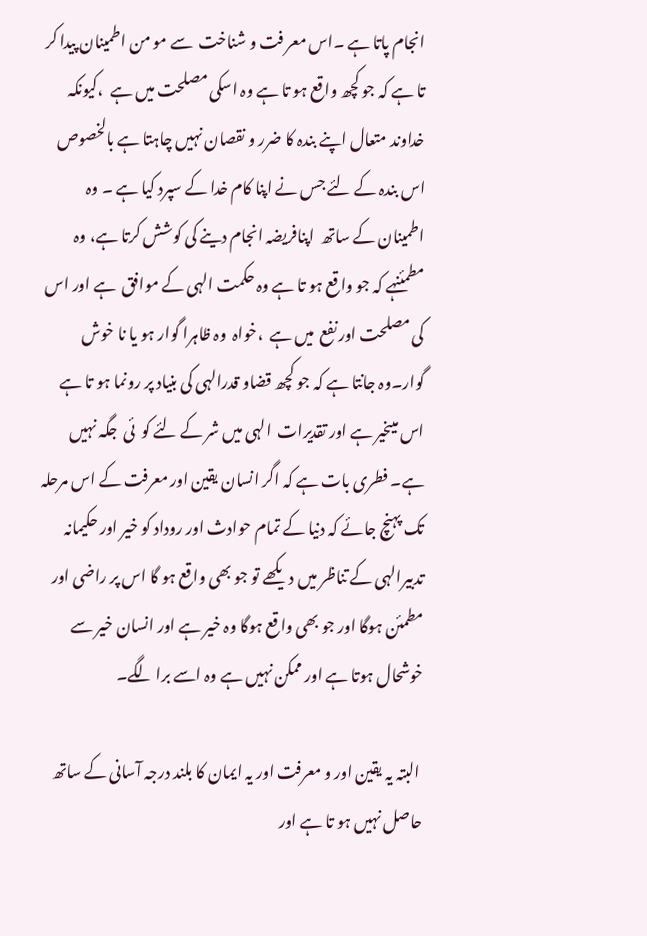انجام پاتا ہے ۔اس معر فت و شناخت  سے مو من اطمینان پیدا کر تا ہے کہ جو کچھ واقع ہو تا ہے وہ اسکی مصلحت میں ہے  ،کیونکہ خداوند متعال اپنے بندہ کا ضرر و نقصان نہیں چاہتا ہے بالخصوص اس بندہ کے لئے جس نے اپنا کام خدا کے سپرد کیا ہے ۔ وہ اطمینان کے ساتھ  اپنافریضہ انجام دینے کی کوشش کرتا ہے، وہ مطمئنہے کہ جو واقع ہو تا ہے وہ حکمت الہی کے موافق  ہے اور اس کی مصلحت اور نفع  میں ہے  ،خواہ  وہ ظاہرا گوار ہو یا نا خوش گوار۔وہ جانتا ہے کہ جو کچھ قضاو قدرالہی کی بنیاد پر رونما ہو تا ہے اس میںخیر ہے اور تقدیرات  الہی میں شر کے لئے کو  ئی  جگہ نہیں ہے۔ فطری بات ہے کہ اگر انسان یقین اور معرفت کے اس مرحلہ تک پہنچ جائے کہ دنیا کے تمام حوادث اور روداد کو خیر اور حکیمانہ تدبیرالہی کے تناظر میں دیکھے تو جو بھی واقع ہو گا اس پر راضی اور مطمئن ہوگا اور جو بھی واقع ہوگا وہ خیر ہے اور انسان خیر سے خوشحال ہوتا ہے اور ممکن نہیں ہے وہ اسے برا لگے۔

 البتہ یہ یقین اور و معرفت اور یہ ایمان کا بلند درجہ آسانی کے ساتھ حاصل نہیں ہو تا ہے اور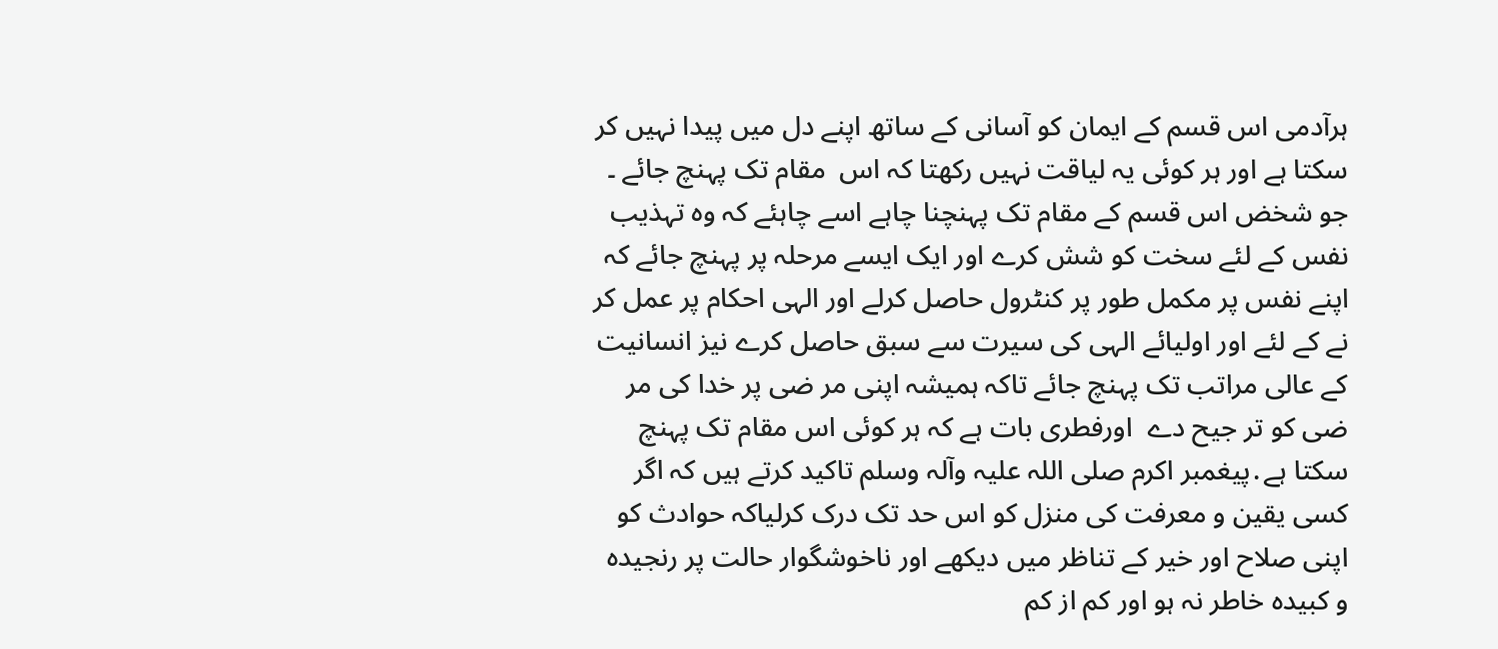ہرآدمی اس قسم کے ایمان کو آسانی کے ساتھ اپنے دل میں پیدا نہیں کر سکتا ہے اور ہر کوئی یہ لیاقت نہیں رکھتا کہ اس  مقام تک پہنچ جائے ۔ جو شخض اس قسم کے مقام تک پہنچنا چاہے اسے چاہئے کہ وہ تہذیب نفس کے لئے سخت کو شش کرے اور ایک ایسے مرحلہ پر پہنچ جائے کہ اپنے نفس پر مکمل طور پر کنٹرول حاصل کرلے اور الہی احکام پر عمل کر نے کے لئے اور اولیائے الہی کی سیرت سے سبق حاصل کرے نیز انسانیت کے عالی مراتب تک پہنچ جائے تاکہ ہمیشہ اپنی مر ضی پر خدا کی مر ضی کو تر جیح دے  اورفطری بات ہے کہ ہر کوئی اس مقام تک پہنچ سکتا ہے․پیغمبر اکرم صلی اللہ علیہ وآلہ وسلم تاکید کرتے ہیں کہ اگر کسی یقین و معرفت کی منزل کو اس حد تک درک کرلیاکہ حوادث کو اپنی صلاح اور خیر کے تناظر میں دیکھے اور ناخوشگوار حالت پر رنجیدہ و کبیدہ خاطر نہ ہو اور کم از کم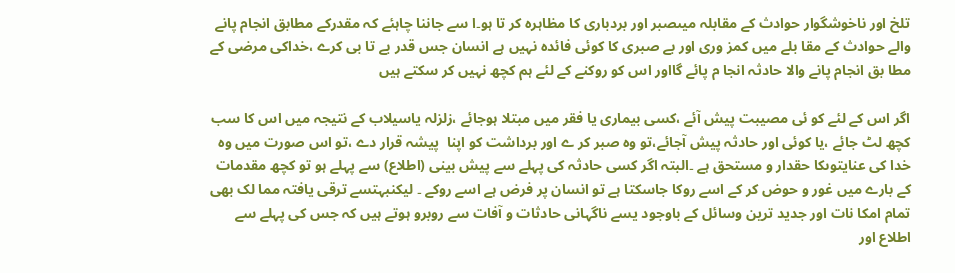تلخ اور ناخوشگوار حوادث کے مقابلہ میںصبر اور بردباری کا مظاہرہ کر تا ہو۔ا سے جاننا چاہئے کہ مقدرکے مطابق انجام پانے والے حوادث کے مقا بلے میں کمز وری اور بے صبری کا کوئی فائدہ نہیں ہے انسان جس قدر بے تا بی کرے ،خداکی مرضی کے مطا بق انجام پانے والا حادثہ انجا م پائے گااور اس کو روکنے کے لئے ہم کچھ نہیں کر سکتے ہیں

اگر اس کے لئے کو ئی مصیبت پیش آئے ،کسی بیماری یا فقر میں مبتلا ہوجائے ،زلزلہ یاسیلاب کے نتیجہ میں اس کا سب کچھ لٹ جائے ،یا کوئی اور حادثہ پیش آجائے،تو وہ صبر کر ے اور برداشت کو اپنا  پیشہ قرار دے ،تو اس صورت میں وہ خدا کی عنایتوںکا حقدار و مستحق ہے ۔البتہ اگر کسی حادثہ کی پہلے سے پیش بینی (اطلاع) سے پہلے ہو تو کچھ مقدمات کے بارے میں غور و حوض کر کے اسے روکا جاسکتا ہے تو انسان پر فرض ہے اسے روکے ۔ لیکنبہتسے ترقی یافتہ مما لک بھی تمام امکا نات اور جدید ترین وسائل کے باوجود یسے ناگہانی حادثات و آفات سے روبرو ہوتے ہیں کہ جس کی پہلے سے اطلاع اور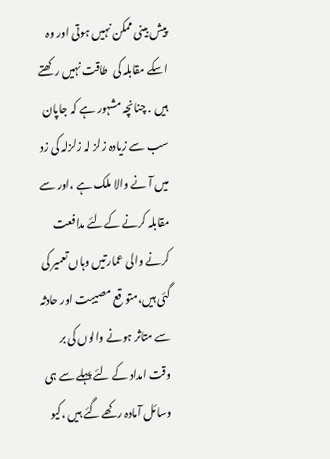پیش بینی ممکن نہیں ہوتی اور وہ اسکے مقابلہ کی  طاقت نہیں رکھتے ہیں ․چنانچہ مشہور ہے کہ جاپان سب سے زیادہ زلز لہ زلزلہ کی زد میں آ نے والا ملک ہے ،اور سے مقابلہ کرنے کےلئے مدافعت کرنے والی عمارتیں وہاں تعمیر کی گئی ہیں،متو قع مصیبت اور حادثہ سے متاثر ہونے والوں کی بر وقت امداد کے لئے پہلے سے ہی وسائل آمادہ رکھے گئے ہیں ،کیو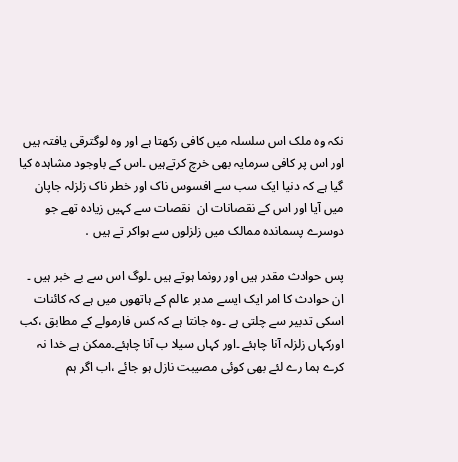نکہ وہ ملک اس سلسلہ میں کافی رکھتا ہے اور وہ لوگترقی یافتہ ہیں اور اس پر کافی سرمایہ بھی خرچ کرتےہیں ۔اس کے باوجود مشاہدہ کیا گیا ہے کہ دنیا ایک سب سے افسوس ناک اور خطر ناک زلزلہ جاپان میں آیا اور اس کے نقصانات ان  نقصات سے کہیں زیادہ تھے جو دوسرے پسماندہ ممالک میں زلزلوں سے ہواکر تے ہیں ․

پس حوادث مقدر ہیں اور رونما ہوتے ہیں ۔لوگ اس سے بے خبر ہیں ۔ ان حوادث کا امر ایک ایسے مدبر عالم کے ہاتھوں میں ہے کہ کائنات اسکی تدبیر سے چلتی ہے ۔وہ جانتا ہے کہ کس فارمولے کے مطابق ،کب اورکہاں زلزلہ آنا چاہئے ۔اور کہاں سیلا ب آنا چاہئے۔ممکن ہے خدا نہ کرے ہما رے لئے بھی کوئی مصیبت نازل ہو جائے ،اب اگر ہم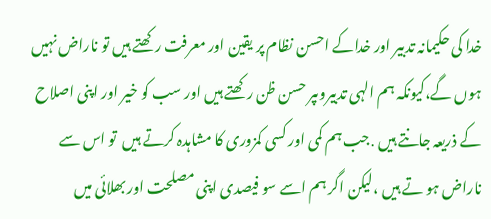خدا کی حکیمانہ تدبیر اور خداکے احسن نظام پر یقین اور معرفت رکھتے ہیں تو ناراض نہیں ہوں گے،کیونکہ ہم الہی تدبیروںپر حسن ظن رکھتے ہیں اور سب کو خیر اور اپنی اصلاح کے ذریعہ جانتے ہیں ․جب ہم کمی اور کسی کمزوری کا مشاہدہ کرتے ہیں  تو اس سے ناراض ہو تے ہیں ،لیکن اگر ہم اسے سو فیصدی اپنی مصلحت اور بھلائی میں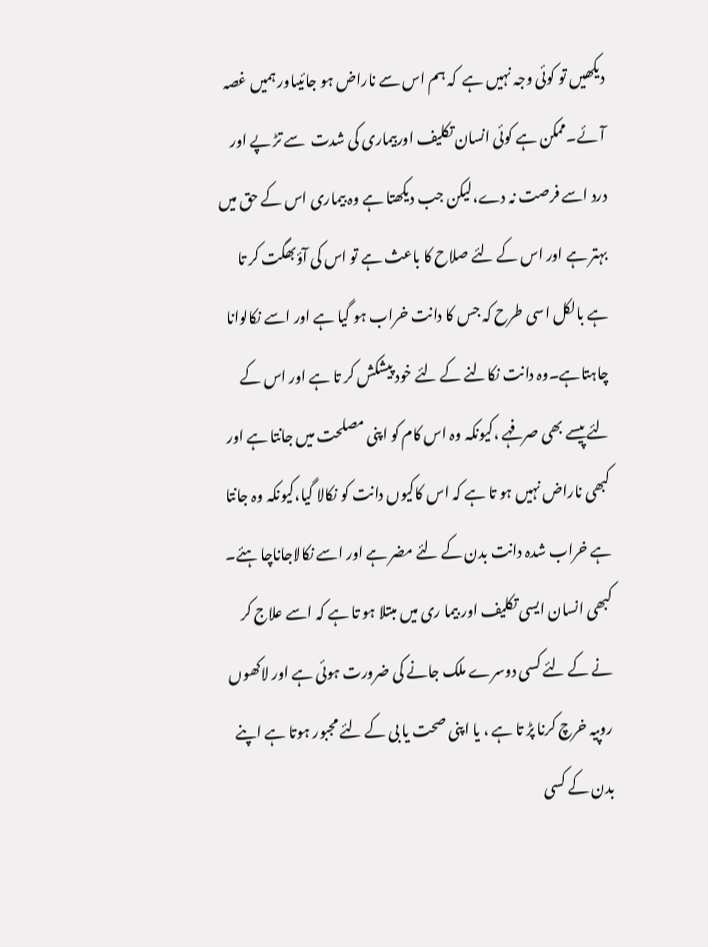دیکھیں تو کوئی وجہ نہیں ہے  کہ ہم اس سے ناراض ہو جائیںاور ہمیں غصہ آئے۔ممکن ہے کوئی انسان تکلیف اوربیماری کی شدت  سے تڑ پے اور درد اسے فرصت نہ دے،لیکن جب دیکھتا ہے وہ بیماری اس کے حق میں بہتر ہے اور اس کے لئے صلاح کا باعث ہے تو اس کی آؤبھگت کر تا ہے بالکل اسی طرح کہ جس کا دانت خراب ہو گیا ہے اور اسے نکالوانا چاہتاہے۔وہ دانت نکالنے کے لئے خود پیشکش کر تا ہے اور اس کے لئے پیسے بھی صرفہے ،کیونکہ وہ اس کام کو اپنی مصلحت میں جانتا ہے اور کبھی ناراض نہیں ہو تا ہے کہ اس کاکیوں دانت کو نکالا گیا،کیونکہ وہ جانتا ہے خراب شدہ دانت بدن کے لئے مضر ہے اور اسے نکالاجاناچا ہئے۔ کبھی انسان ایسی تکلیف اور بیما ری میں مبتلا ہو تا ہے کہ اسے علاج کر نے کے لئے کسی دوسرے ملک جانے کی ضرورت ہوئی ہے اور لاکھوں روپیہ خرچ کرنا پڑ تا ہے ، یا اپنی صحت یا بی کے لئے مجبور ہوتا ہے اپنے بدن کے کسی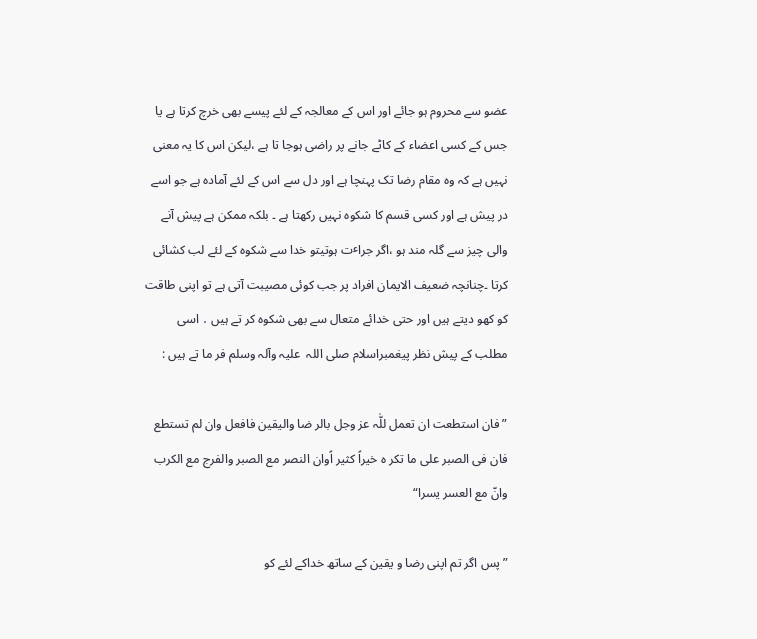عضو سے محروم ہو جائے اور اس کے معالجہ کے لئے پیسے بھی خرچ کرتا ہے یا جس کے کسی اعضاء کے کاٹے جانے پر راضی ہوجا تا ہے ،لیکن اس کا یہ معنی نہیں ہے کہ وہ مقام رضا تک پہنچا ہے اور دل سے اس کے لئے آمادہ ہے جو اسے در پیش ہے اور کسی قسم کا شکوہ نہیں رکھتا ہے ۔ بلکہ ممکن ہے پیش آنے والی چیز سے گلہ مند ہو ،اگر جراٴت ہوتیتو خدا سے شکوہ کے لئے لب کشائی کرتا ۔چنانچہ ضعیف الایمان افراد پر جب کوئی مصیبت آتی ہے تو اپنی طاقت کو کھو دیتے ہیں اور حتی خدائے متعال سے بھی شکوہ کر تے ہیں ․ اسی مطلب کے پیش نظر پیغمبراسلام صلی اللہ  علیہ وآلہ وسلم فر ما تے ہیں :

”فان استطعت ان تعمل للّٰہ عز وجل بالر ضا والیقین فافعل وان لم تستطع فان فی الصبر علی ما تکر ہ خیراً کثیر اًوان النصر مع الصبر والفرج مع الکرب وانّ مع العسر یسرا“

”پس اگر تم اپنی رضا و یقین کے ساتھ خداکے لئے کو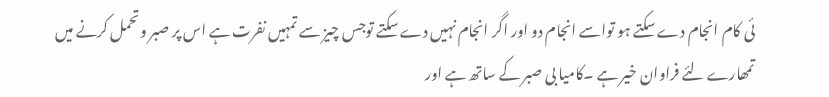ئی کام انجام دے سکتے ہو تواسے انجام دو اور اگر انجام نہیں دے سکتے توجس چیز سے تمہیں نفرت ہے اس پر صبر وتحمل کرنے میں تمھارے لئے فراوان خیر ہے ۔کامیا بی صبر کے ساتھ ہے اور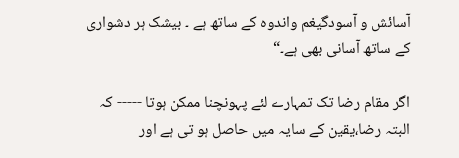آسائش و آسودگیغم واندوہ کے ساتھ ہے ۔ بیشک ہر دشواری کے ساتھ آسانی بھی ہے۔“

اگر مقام رضا تک تمہارے لئے پہونچنا ممکن ہوتا ----- کہ البتہ رضا،یقین کے سایہ میں حاصل ہو تی ہے اور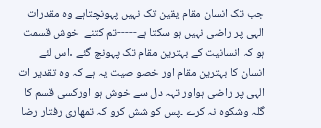جب تک انسان مقام یقین تک نہیں پہونچتاہے وہ مقدرات الہی پر راضی نہیں ہو سکتا ہے-----تم کتنے  خوش قسمت ہو کہ انسانیت کے بہترین مقام تک پہونچ گئے ․اس لئے انسان کا بہترین مقام اور خصو صیت یہ ہے کہ وہ تقدیر ات الہی پر راضی ہواور تہہ دل سے خوش ہو اورکسی قسم کا گلہ وشکوہ نہ کرے ۔پس کو شش کرو کہ تمھاری رفتار رضا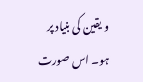و یقین کی بنیاد پر ہو۔ اس صورت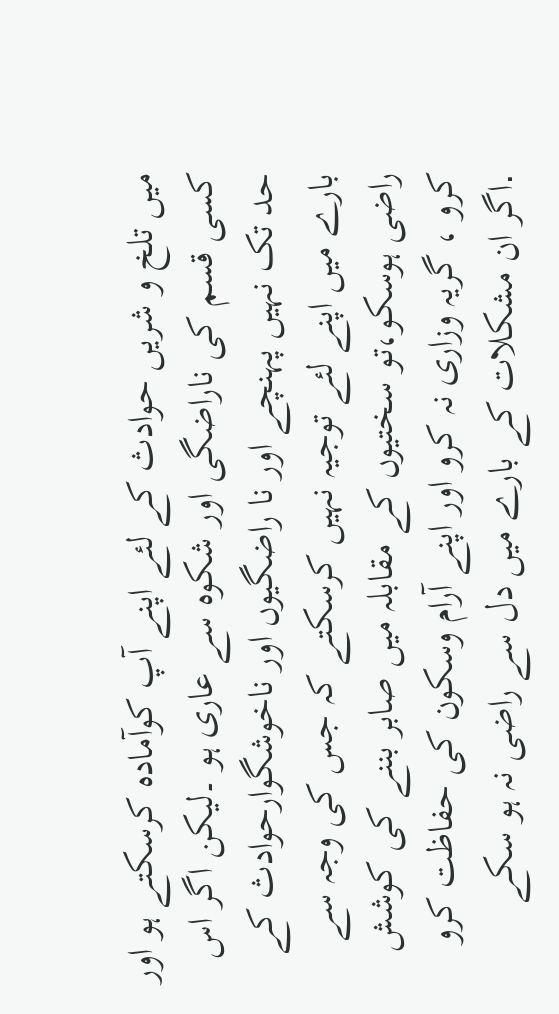میں تلخ و شریں حوادث کے لئے اپنے آپ کوآمادہ کرسکتے ہو اور کسی قسم کی ناراضگی اور شکوہ سے عاری ہو ۔لیکن اگر اس حد تک نہیں پہنچے اور نا راضگیوں اور ناخوشگوارحوادث کے بارے میں اپنے لئے توجیہ نہیں کرسکتے کہ جس کی وجہ سے راضی ہوسکو،تو سختیوں کے مقابلہ میں صابر بننے کی کوشش کرو ، گریہ وزاری نہ کرو اور اپنے آرام وسکون کی حفاظت کرو ․اگر ان مشکلات کے بارے میں دل سے راضی نہ ہو سکے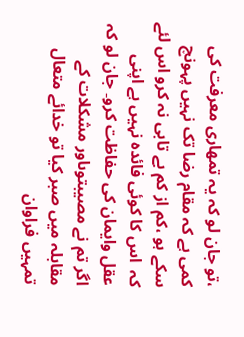،تو جان لو کہ یہ تمھاری معرفت کی کمی ہے کہ مقام رضا تک نہیں پہونچ سکے ہو ،کم از کم بے تابی نہ کرو اس لئے کہ  اس کا کوئی فائدہ نہیں ہے اپنی عقل وایمان کی حفاظت کرو۔ جان لو کہ اگر تم نے مصیبتوںاور مشکلات کے مقابلہ میں صبر کیا تو خدائے متعال تمہیں فراوان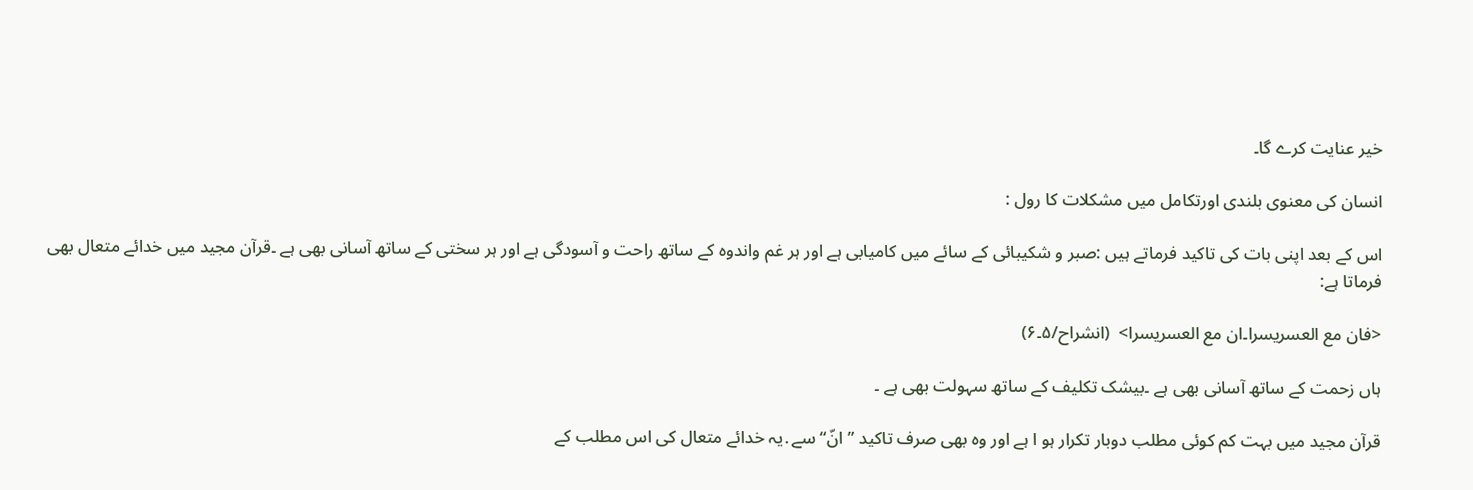خیر عنایت کرے گا۔

انسان کی معنوی بلندی اورتکامل میں مشکلات کا رول :

اس کے بعد اپنی بات کی تاکید فرماتے ہیں :صبر و شکیبائی کے سائے میں کامیابی ہے اور ہر غم واندوہ کے ساتھ راحت و آسودگی ہے اور ہر سختی کے ساتھ آسانی بھی ہے ۔قرآن مجید میں خدائے متعال بھی فرماتا ہے:

<فان مع العسریسرا۔ان مع العسریسرا>  (انشراح/۵۔۶)

ہاں زحمت کے ساتھ آسانی بھی ہے ۔بیشک تکلیف کے ساتھ سہولت بھی ہے ۔

قرآن مجید میں بہت کم کوئی مطلب دوبار تکرار ہو ا ہے اور وہ بھی صرف تاکید ”انّ“سے․یہ خدائے متعال کی اس مطلب کے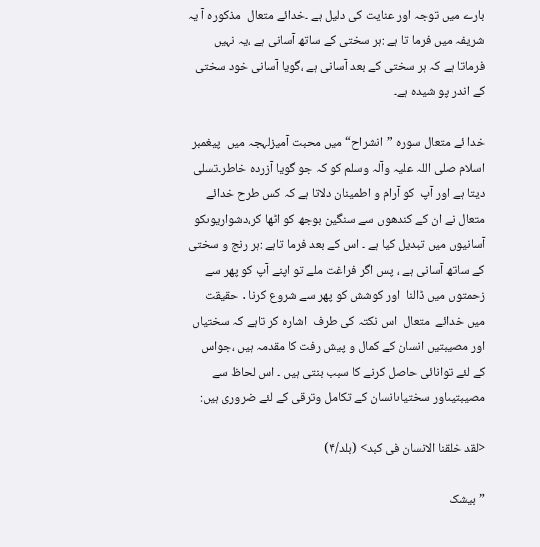بارے میں توجہ اور عنایت کی دلیل ہے ۔خدائے متعال  مذکورہ آ یہ شریفہ میں فرما تا ہے :ہر سختی کے ساتھ آسانی ہے ،یہ نہیں فرماتا ہے کہ ہر سختی کے بعد آسانی ہے ،گویا آسانی خود سختی کے اندر پو شیدہ ہے۔

خدا ئے متعال سورہ ”انشراح“ میں محبت آمیزلہجہ میں  پیغمبر اسلام صلی اللہ علیہ وآلہ وسلم کو کہ جو گویا آزردہ خاطر۔تسلی دیتا ہے اور آپ  کو آرام و اطمینان دلاتا ہے کہ کس طرح خدائے متعال نے ان کے کندھوں سے سنگین بوجھ کو اٹھا کر،دشواریوںکو آسانیوں میں تبدیل کیا ہے ۔ اس کے بعد فرما تاہے :ہر رنج و سختی کے ساتھ آسانی ہے ، پس اگر فراغت ملے تو اپنے آپ کو پھر سے زحمتوں میں ڈالنا  اور کوشش کو پھر سے شروع کرنا ․ حقیقت  میں خدائے  متعال  اس نکتہ کی طرف  اشارہ کر تاہے کہ سختیاں اور مصیبتیں انسان کے کمال و پیش رفت کا مقدمہ ہیں ،جواس کے لئے توانائی حاصل کرنے کا سبب بنتی ہیں ۔ اس لحاظ سے مصیبتیںاور سختیاںانسان کے تکامل وترقی کے لئے ضروری ہیں:

<لقد خلقنا الانسان فی کبد> (بلد/۴)

”بیشک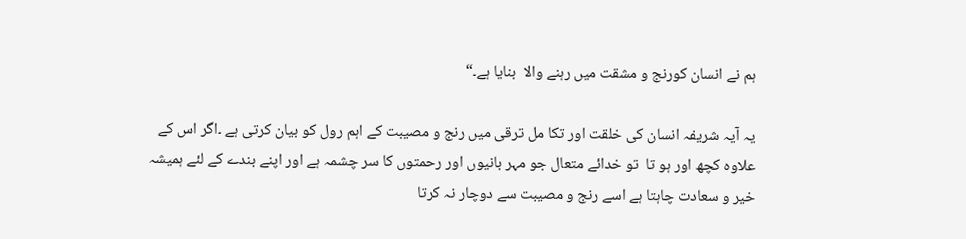ہم نے انسان کورنج و مشقت میں رہنے والا  بنایا ہے۔“

یہ آیہ شریفہ انسان کی خلقت اور تکا مل ترقی میں رنج و مصیبت کے اہم رول کو بیان کرتی ہے ۔اگر اس کے علاوہ کچھ اور ہو تا  تو خدائے متعال جو مہر بانیوں اور رحمتوں کا سر چشمہ ہے اور اپنے بندے کے لئے ہمیشہ خیر و سعادت چاہتا ہے اسے رنج و مصیبت سے دوچار نہ کرتا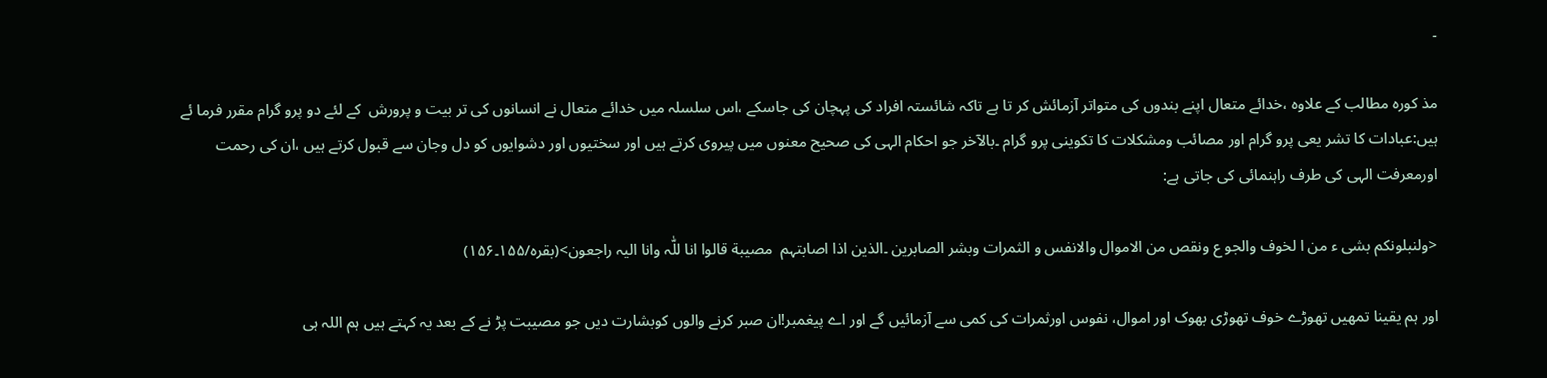۔

مذ کورہ مطالب کے علاوہ ،خدائے متعال اپنے بندوں کی متواتر آزمائش کر تا ہے تاکہ شائستہ افراد کی پہچان کی جاسکے ،اس سلسلہ میں خدائے متعال نے انسانوں کی تر بیت و پرورش  کے لئے دو پرو گرام مقرر فرما ئے ہیں:عبادات کا تشر یعی پرو گرام اور مصائب ومشکلات کا تکوینی پرو گرام ۔بالآخر جو احکام الہی کی صحیح معنوں میں پیروی کرتے ہیں اور سختیوں اور دشوایوں کو دل وجان سے قبول کرتے ہیں ،ان کی رحمت اورمعرفت الہی کی طرف راہنمائی کی جاتی ہے:

<ولنبلونکم بشی ء من ا لخوف والجو ع ونقص من الاموال والانفس و الثمرات وبشر الصابرین ۔الذین اذا اصابتہم  مصیبة قالوا انا للّٰہ وانا الیہ راجعون>(بقرہ/۱۵۵۔۱۵۶)

اور ہم یقینا تمھیں تھوڑے خوف تھوڑی بھوک اور اموال، نفوس اورثمرات کی کمی سے آزمائیں گے اور اے پیغمبر!ان صبر کرنے والوں کوبشارت دیں جو مصیبت پڑ نے کے بعد یہ کہتے ہیں ہم اللہ ہی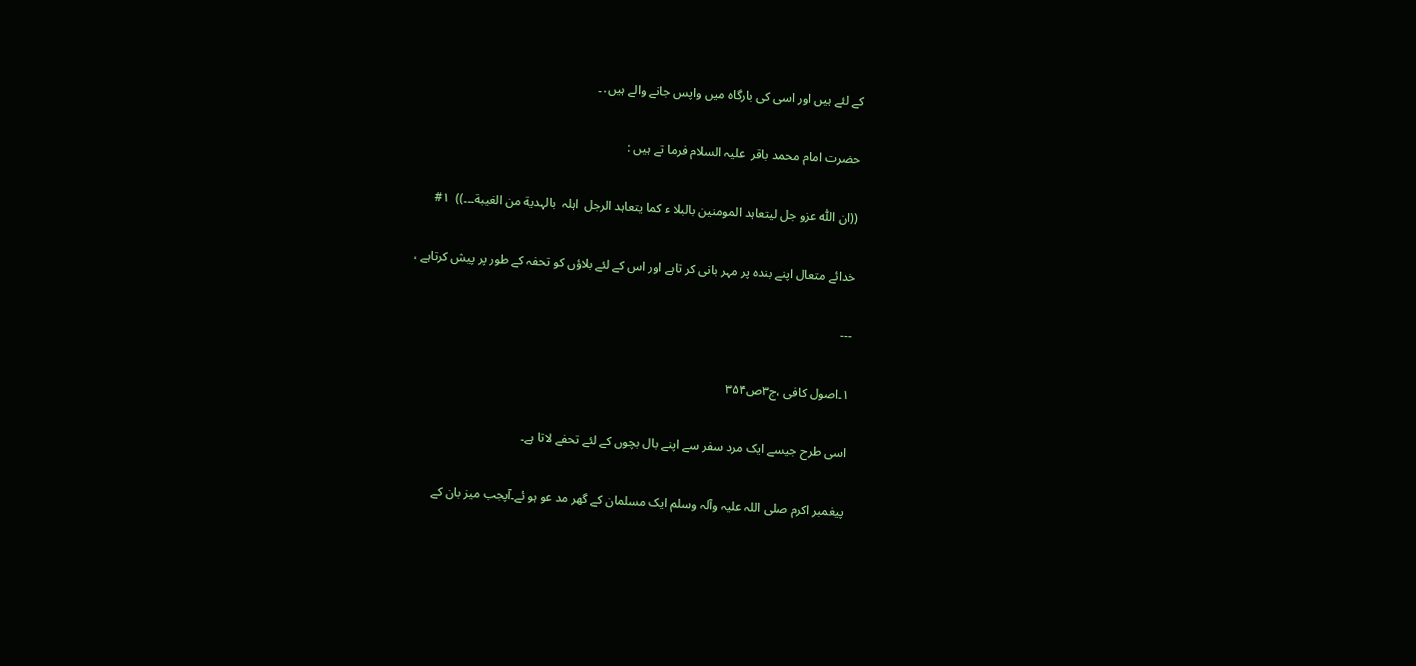کے لئے ہیں اور اسی کی بارگاہ میں واپس جانے والے ہیں․۔

حضرت امام محمد باقر  علیہ السلام فرما تے ہیں :

((ان اللّٰہ عزو جل لیتعاہد المومنین بالبلا ء کما یتعاہد الرجل  اہلہ  بالہدیة من الغیبة۔۔۔))  ۱#

خدائے متعال اپنے بندہ پر مہر بانی کر تاہے اور اس کے لئے بلاؤں کو تحفہ کے طور پر پیش کرتاہے ،

---

۱۔اصول کافی ،ج۳ص۳۵۴

اسی طرح جیسے ایک مرد سفر سے اپنے بال بچوں کے لئے تحفے لاتا ہے۔

پیغمبر اکرم صلی اللہ علیہ وآلہ وسلم ایک مسلمان کے گھر مد عو ہو ئے۔آپجب میز بان کے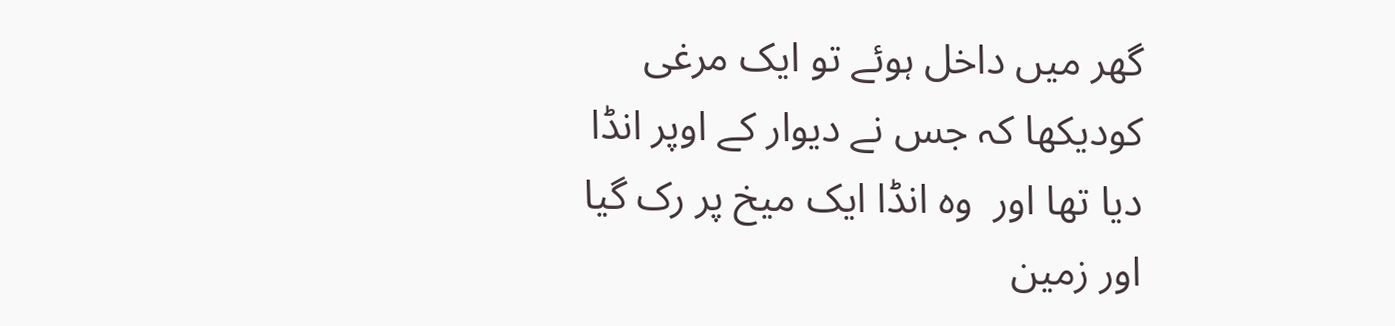گھر میں داخل ہوئے تو ایک مرغی کودیکھا کہ جس نے دیوار کے اوپر انڈا دیا تھا اور  وہ انڈا ایک میخ پر رک گیا اور زمین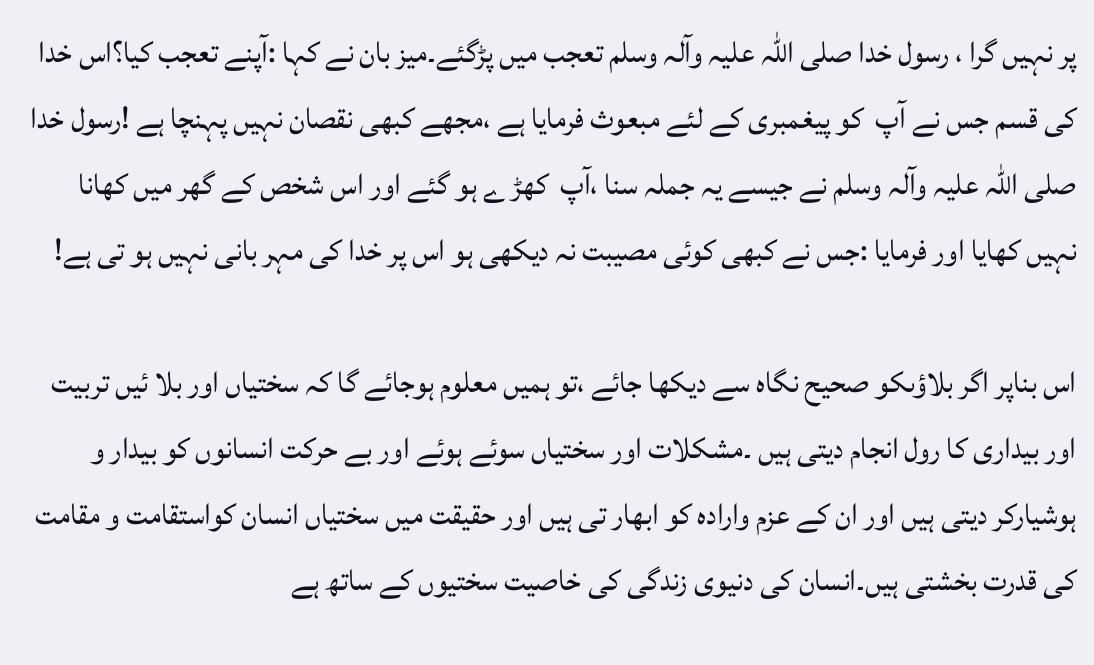پر نہیں گرا ، رسول خدا صلی اللہ علیہ وآلہ وسلم تعجب میں پڑگئے۔میز بان نے کہا :آپنے تعجب کیا؟اس خدا کی قسم جس نے آپ  کو پیغمبری کے لئے مبعوث فرمایا ہے ،مجھے کبھی نقصان نہیں پہنچا ہے !رسول خدا صلی اللہ علیہ وآلہ وسلم نے جیسے یہ جملہ سنا ،آپ  کھڑ ے ہو گئے اور اس شخص کے گھر میں کھانا نہیں کھایا اور فرمایا :جس نے کبھی کوئی مصیبت نہ دیکھی ہو اس پر خدا کی مہر بانی نہیں ہو تی ہے!

اس بناپر اگر بلاؤںکو صحیح نگاہ سے دیکھا جائے ،تو ہمیں معلوم ہوجائے گا کہ سختیاں اور بلا ئیں تربیت اور بیداری کا رول انجام دیتی ہیں ۔مشکلات اور سختیاں سوئے ہوئے اور بے حرکت انسانوں کو بیدار و ہوشیارکر دیتی ہیں اور ان کے عزم وارادہ کو ابھار تی ہیں اور حقیقت میں سختیاں انسان کواستقامت و مقامت کی قدرت بخشتی ہیں۔انسان کی دنیوی زندگی کی خاصیت سختیوں کے ساتھ ہے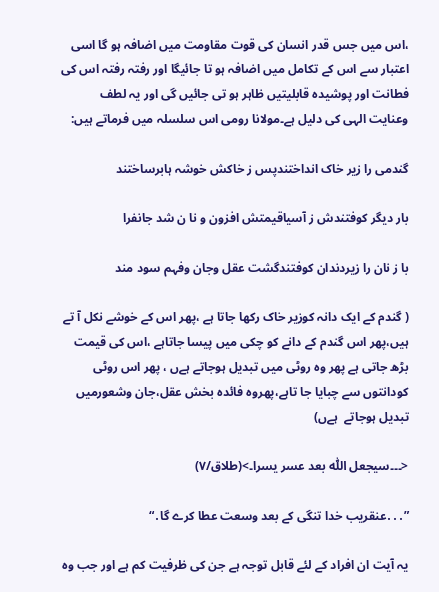،اس میں جس قدر انسان کی قوت مقاومت میں اضافہ ہو گا اسی اعتبار سے اس کے تکامل میں اضافہ ہو تا جائیگا اور رفتہ رفتہ اس کی فطانت اور پوشیدہ قابلیتیں ظاہر ہو تی جائیں گی اور یہ لطف وعنایت الہی کی دلیل ہے۔مولانا رومی اس سلسلہ میں فرماتے ہیں:

گندمی را زیر خاک انداختندپس ز خاکش خوشہ ہابرساختند

بار دیگر کوفتندش ز آسیاقیمتش افزون و نا ن شد جانفرا

با ز نان را زیردندان کوفتندگشت عقل وجان وفہم سود مند

( گندم کے ایک دانہ کوزیر خاک رکھا جاتا ہے ،پھر اس کے خوشے نکل آ تے ہیں،پھر اس گندم کے دانے کو چکی میں پیسا جاتاہے ،اس کی قیمت بڑھ جاتی ہے پھر وہ روٹی میں تبدیل ہوجاتے ہےں ، پھر اس روٹی کودانتوں سے چبایا جا تاہے،پھروہ فائدہ بخش عقل،جان وشعورمیں تبدیل ہوجاتے  ہےں)

<۔۔۔سیجعل اللّٰہ بعد عسر یسرا۔>(طلاق/۷)

”․․․عنقریب خدا تنگی کے بعد وسعت عطا کرے گا․“

یہ آیت ان افراد کے لئے قابل توجہ ہے جن کی ظرفیت کم ہے اور جب وہ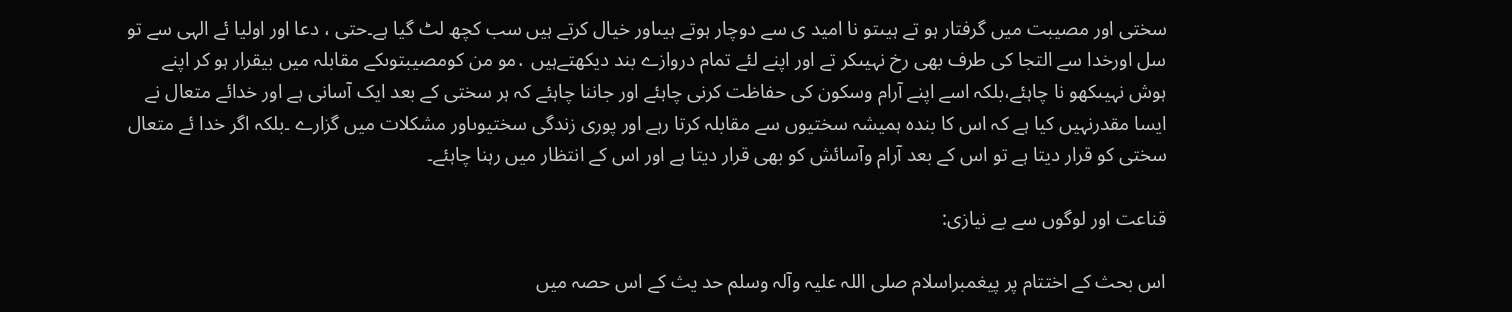سختی اور مصیبت میں گرفتار ہو تے ہیںتو نا امید ی سے دوچار ہوتے ہیںاور خیال کرتے ہیں سب کچھ لٹ گیا ہے۔حتی ، دعا اور اولیا ئے الہی سے تو سل اورخدا سے التجا کی طرف بھی رخ نہیںکر تے اور اپنے لئے تمام دروازے بند دیکھتےہیں ․مو من کومصیبتوںکے مقابلہ میں بیقرار ہو کر اپنے ہوش نہیںکھو نا چاہئے،بلکہ اسے اپنے آرام وسکون کی حفاظت کرنی چاہئے اور جاننا چاہئے کہ ہر سختی کے بعد ایک آسانی ہے اور خدائے متعال نے ایسا مقدرنہیں کیا ہے کہ اس کا بندہ ہمیشہ سختیوں سے مقابلہ کرتا رہے اور پوری زندگی سختیوںاور مشکلات میں گزارے ۔بلکہ اگر خدا ئے متعال سختی کو قرار دیتا ہے تو اس کے بعد آرام وآسائش کو بھی قرار دیتا ہے اور اس کے انتظار میں رہنا چاہئے۔

قناعت اور لوگوں سے بے نیازی:

اس بحث کے اختتام پر پیغمبراسلام صلی اللہ علیہ وآلہ وسلم حد یث کے اس حصہ میں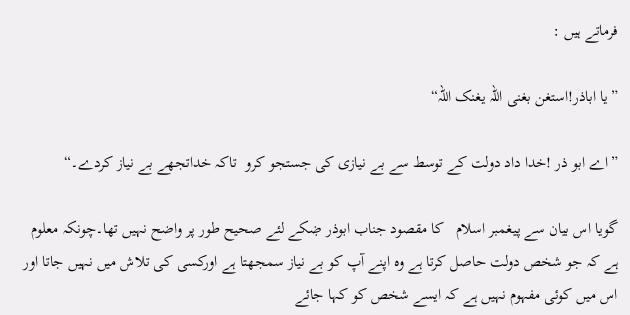فرماتے ہیں :

”یا اباذر!استغن بغنی اللہ یغنک اللہ“

”اے ابو ذر !خدا داد دولت کے توسط سے بے نیازی کی جستجو کرو  تاکہ خداتجھے بے نیاز کردے۔“

گویا اس بیان سے پیغمبر اسلام   کا مقصود جناب ابوذر ۻکے لئے صحیح طور پر واضح نہیں تھا۔چونکہ معلوم ہے کہ جو شخص دولت حاصل کرتا ہے وہ اپنے آپ کو بے نیاز سمجھتا ہے اورکسی کی تلاش میں نہیں جاتا اور اس میں کوئی مفہوم نہیں ہے کہ ایسے شخص کو کہا جائے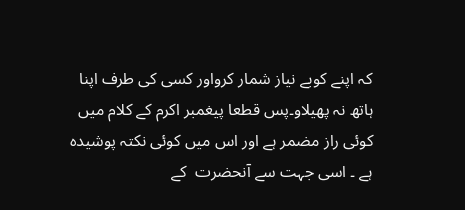کہ اپنے کوبے نیاز شمار کرواور کسی کی طرف اپنا ہاتھ نہ پھیلاو۔پس قطعا پیغمبر اکرم کے کلام میں کوئی راز مضمر ہے اور اس میں کوئی نکتہ پوشیدہ ہے ۔ اسی جہت سے آنحضرت  کے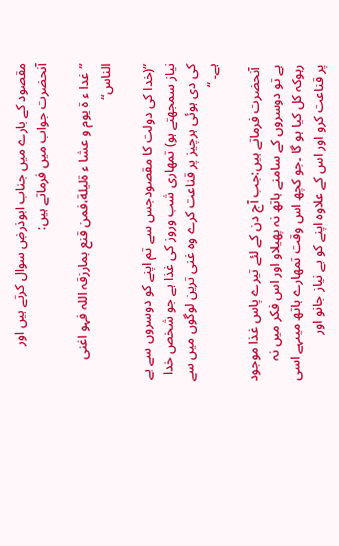مقصود کے بارے میں جناب ابوذرۻ سوال کرتے ہیں اور آنحضرت جواب میں فرماتے ہیں:

”غدا ء ة یوم و عشا ء ةلیلة،فمن قنع بمارزقہ اللہ فہو اغنی الناس“

”(خدا کی دولت کا مقصودجس سے تم اپنے کو دوسروں سے بے نیاز سمجھتے ہو) تمھاری شب وروز کی غذا ہے جو شخص خدا کی دی ہوئی ہرچیز پر قناعت کرے وہ غنی ترین لوگوں میں سے ہے۔ “

 آنحضرت فرماتے ہیں:جب آج دن کے لئے تیرے پاس غذا موجود ہے تو دوسروں کے سامنے ہاتھ نہ پھیلاو اور اس فکر میں نہ رہوکہ کل کیا ہو گا ۔جو کچھ اس وقت تمھارے ہاتھ میںہے اسی پر قناعت کرو اور اس کے علاوہ اپنے کو بے نیاز جانو اور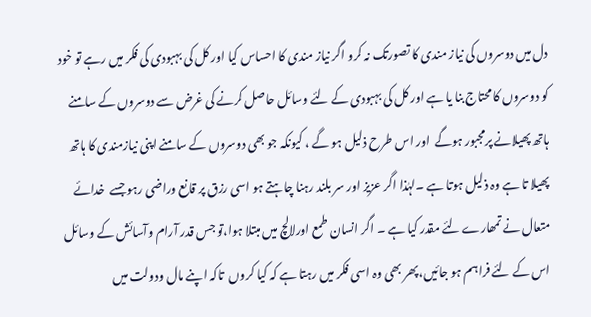دل میں دوسروں کی نیاز مندی کا تصورتک نہ کرو اگر نیاز مندی کا احساس کیا اور کل کی بہبودی کی فکر میں رہے تو خود کو دوسروں کا محتاج بنا یا ہے اور کل کی بہبودی کے لئے وسائل حاصل کرنے کی غرض سے دوسروں کے سامنے ہاتھ پھیلانے پرمجبور ہوگے  اور اس طرح ذلیل ہو گے ، کیونکہ جو بھی دوسروں کے سامنے اپنی نیازمندی کا ہاتھ پھیلا تا ہے وہ ذلیل ہوتا ہے ۔لہٰذا اگر عزیز اور سر بلند رہنا چاہتے ہو اسی رزق پر قانع وراضی رہو جسے  خدائے متعال نے تمھارے لئے مقدر کیا ہے ۔ اگر انسان طمع اورلالچ میں مبتلا ہوا،تو جس قدر آرام وآسائش کے وسائل اس کے لئے فراہم ہو جائیں،پھر بھی وہ اسی فکر میں رہتا ہے کہ کیا کروں  تاکہ اپنے مال ودولت میں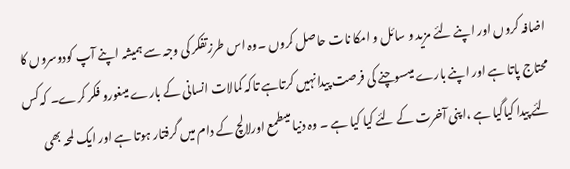اضافہ کروں اور اپنے لئے مزید و سائل و امکا نات حاصل کروں ۔وہ اس طرزتفکر کی وجہ سے ہمیشہ اپنے آپ کودوسروں کا محتاج پاتا ہے اور اپنے بارے میںسوچنے کی فرصت پیدانہیں کرتاہے تاکہ کمالات انسانی کے بارے میںغورو فکر کرے۔ کہ کس لئے پیدا کیاگیا ہے ،اپنی آخرت کے لئے کیا کیا ہے ۔ وہ دنیا میںطمع اورلالچ کے دام میں گرفتار ہوتا ہے اور ایک لمحہ بھی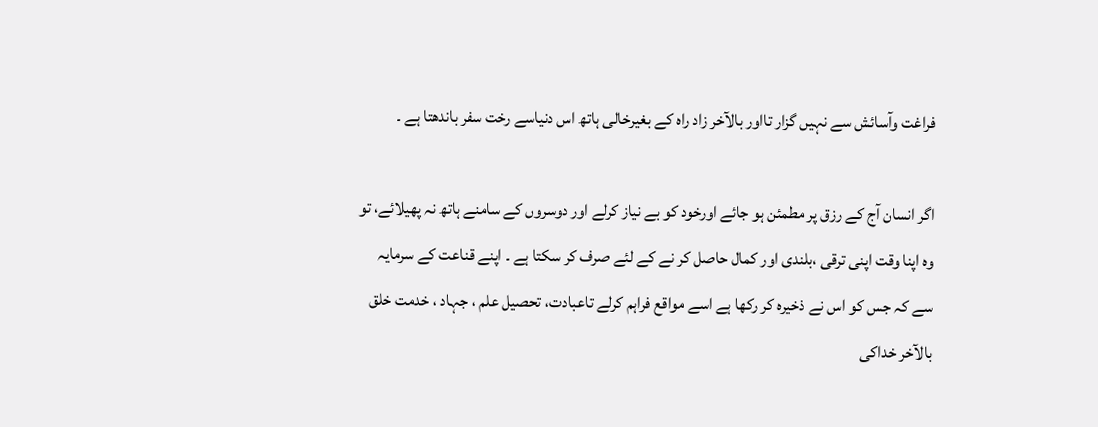فراغت وآسائش سے نہیں گزار تااور بالآخر زاد راہ کے بغیرخالی ہاتھ اس دنیاسے رخت سفر باندھتا ہے ۔

اگر انسان آج کے رزق پر مطمئن ہو جائے اورخود کو بے نیاز کرلے اور دوسروں کے سامنے ہاتھ نہ پھیلائے، تو وہ اپنا وقت اپنی ترقی ،بلندی اور کمال حاصل کر نے کے لئے صرف کر سکتا ہے ۔ اپنے قناعت کے سرمایہ سے کہ جس کو اس نے ذخیرہ کر رکھا ہے اسے مواقع فراہم کرلے تاعبادت، تحصیل علم ، جہاد ، خدمت خلق بالآخر خداکی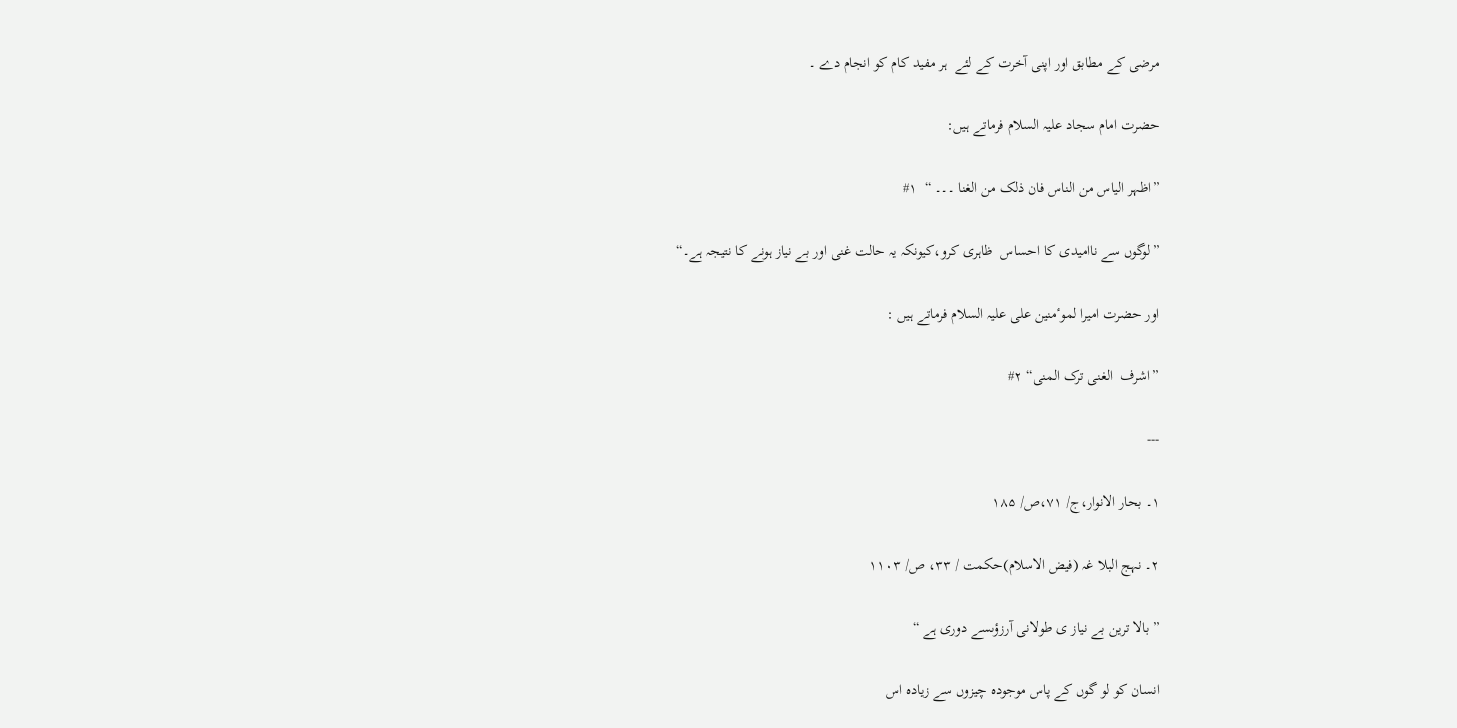مرضی کے مطابق اور اپنی آخرت کے لئے  ہر مفید کام کو انجام دے ۔

حضرت امام سجاد علیہ السلام فرماتے ہیں:

”اظہر الیاس من الناس فان ذلک من الغنا ۔۔۔ “  ۱#

”لوگوں سے ناامیدی کا احساس  ظاہری کرو،کیونکہ یہ حالت غنی اور بے نیاز ہونے کا نتیجہ ہے۔“

اور حضرت امیرا لموٴمنین علی علیہ السلام فرماتے ہیں :

”اشرف  الغنی ترک المنی“ ۲#

---

۱۔ بحار الانوار،ج/ ۷۱،ص/ ۱۸۵

۲۔ نہج البلا غہ (فیض الاسلام)حکمت / ۳۳، ص/ ۱۱۰۳

”بالا ترین بے نیاز ی طولانی آرزؤںسے دوری ہے “

انسان کو لو گوں کے پاس موجودہ چیزوں سے زیادہ اس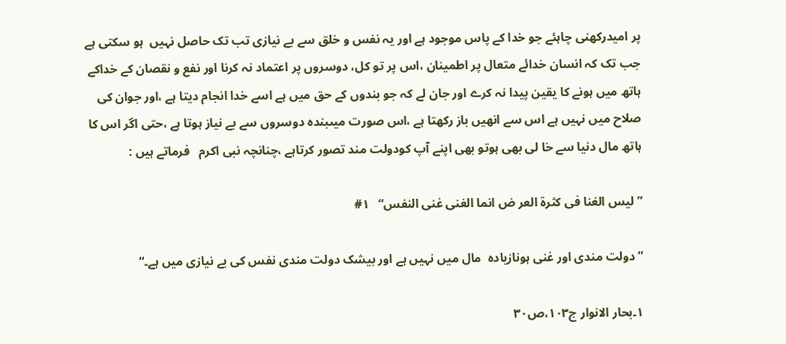پر امیدرکھنی چاہئے جو خدا کے پاس موجود ہے اور یہ نفس و خلق سے بے نیازی تب تک حاصل نہیں  ہو سکتی ہے جب تک کہ انسان خدائے متعال پر اطمینان ،اس پر تو کل، دوسروں پر اعتماد نہ کرنا اور نفع و نقصان کے خداکے ہاتھ میں ہونے کا یقین پیدا نہ کرے اور جان لے کہ جو بندوں کے حق میں ہے اسے خدا انجام دیتا ہے ،اور جوان کی صلاح میں نہیں ہے اس سے انھیں باز رکھتا ہے ،اس صورت میںبندہ دوسروں سے بے نیاز ہوتا ہے ،حتی اگر اس کا ہاتھ مال دنیا سے خا لی بھی ہوتو بھی اپنے آپ کودولت مند تصور کرتاہے ،چنانچہ نبی اکرم   فرماتے ہیں :

”لیس الغنا فی کثرة العر ض انما الغنی غنی النفس“   ۱#

” دولت مندی اور غنی ہونازیادہ  مال میں نہیں ہے اور بیشک دولت مندی نفس کی بے نیازی میں ہے۔“

۱۔بحار الانوار ج۱۰۳،ص۳۰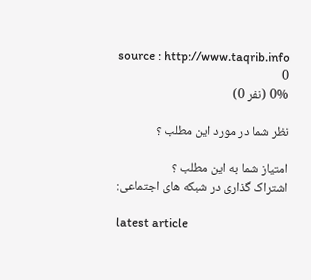source : http://www.taqrib.info
0
0% (نفر 0)

نظر شما در مورد این مطلب ؟

امتیاز شما به این مطلب ؟
اشتراک گذاری در شبکه های اجتماعی:

latest article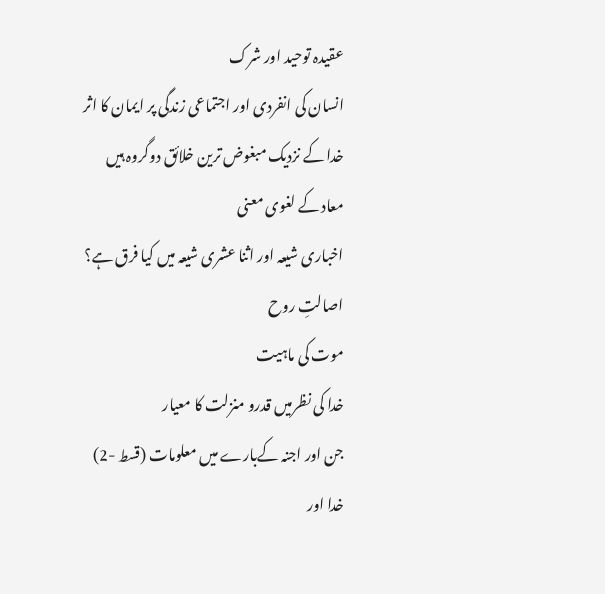عقيدہ توحيد اور شرک
انسان کی انفردی اور اجتماعی زندگی پر ایمان کا اثر
خدا کے نزدیک مبغوض ترین خلائق دوگروہ ہیں
معاد کے لغوی معنی
اخباری شیعہ اور اثنا عشری شیعہ میں کیا فرق ہے؟
اصالتِ روح
موت کی ماہیت
خدا کی نظرمیں قدرو منزلت کا معیار
جن اور اجنہ کےبارے میں معلومات (قسط -2)
خدا اور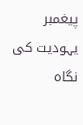پیغمبر یہودیت کی نگاہ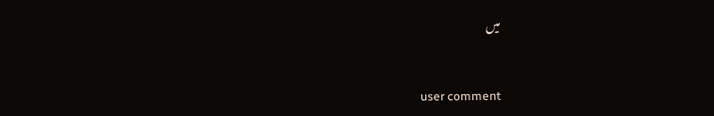میں


user comment